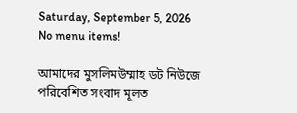Saturday, September 5, 2026
No menu items!

আমাদের মুসলিমউম্মাহ ডট নিউজে পরিবেশিত সংবাদ মূলত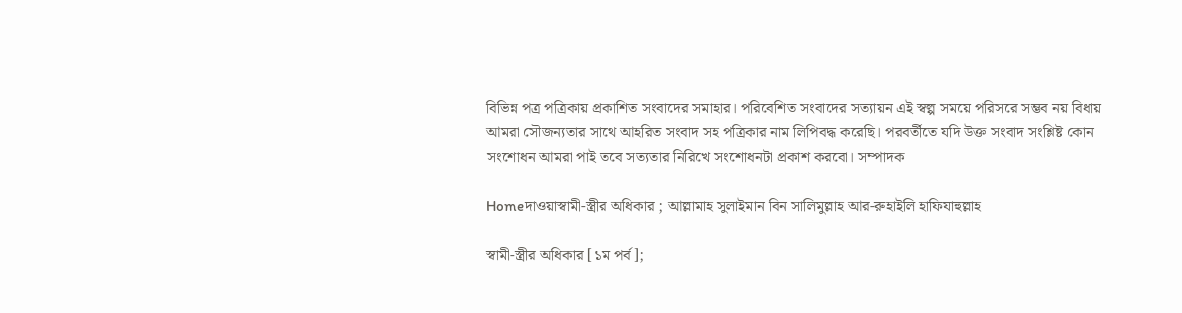বিভিন্ন পত্র পত্রিকায় প্রকাশিত সংবাদের সমাহার। পরিবেশিত সংবাদের সত্যায়ন এই স্বল্প সময়ে পরিসরে সম্ভব নয় বিধায় আমরা সৌজন্যতার সাথে আহরিত সংবাদ সহ পত্রিকার নাম লিপিবদ্ধ করেছি। পরবর্তীতে যদি উক্ত সংবাদ সংশ্লিষ্ট কোন সংশোধন আমরা পাই তবে সত্যতার নিরিখে সংশোধনটা প্রকাশ করবো। সম্পাদক

Homeদাওয়াস্বামী-স্ত্রীর অধিকার ; আল্লামাহ সুলাইমান বিন সালিমুল্লাহ আর-রুহাইলি হাফিযাহুল্লাহ

স্বামী-স্ত্রীর অধিকার [১ম পর্ব];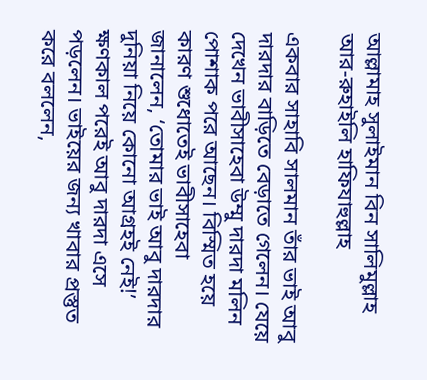আল্লামাহ সুলাইমান বিন সালিমুল্লাহ আর-রুহাইলি হাফিযাহুল্লাহ

একবার সাহাবি সালমান তাঁর ভাই আবু দারদার বাড়িতে বেড়াতে গেলেন। যেয়ে দেখেন ভাবীসাহেবা উম্মু দারদা মলিন পোশাক পরে আছেন। বিস্মিত হয়ে কারণ শুধোতেই ভাবীসাহেবা জানালেন, ‘তোমার ভাই আবু দারদার দুনিয়া নিয়ে কোনো আগ্রহই নেই!’ ক্ষণকাল পরেই আবু দারদা এসে পড়লেন। ভাইয়ের জন্য খাবার প্রস্তুত করে বললেন,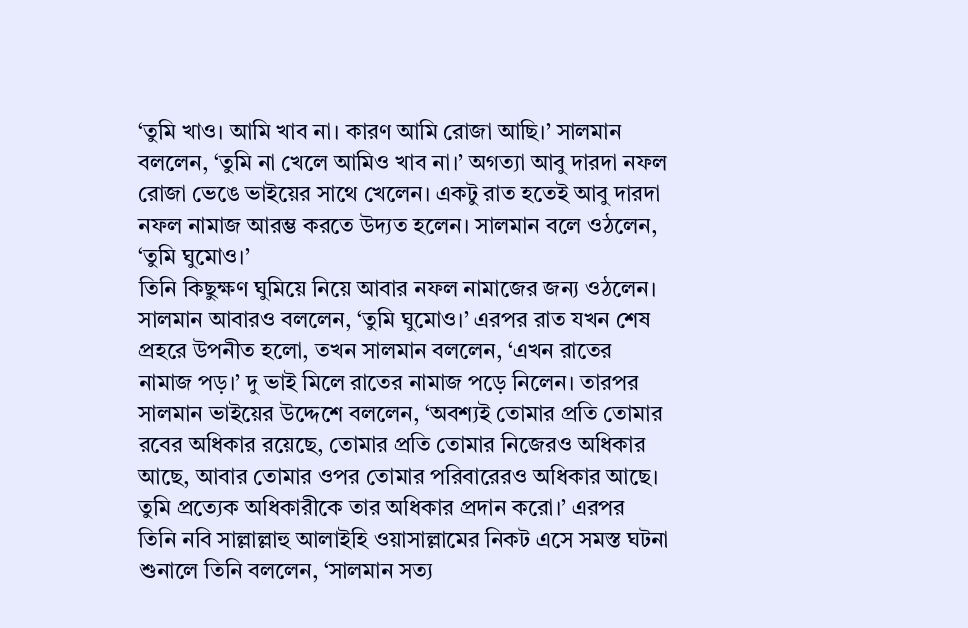‘তুমি খাও। আমি খাব না। কারণ আমি রোজা আছি।’ সালমান বললেন, ‘তুমি না খেলে আমিও খাব না।’ অগত্যা আবু দারদা নফল রোজা ভেঙে ভাইয়ের সাথে খেলেন। একটু রাত হতেই আবু দারদা নফল নামাজ আরম্ভ করতে উদ্যত হলেন। সালমান বলে ওঠলেন, ‘তুমি ঘুমোও।’
তিনি কিছুক্ষণ ঘুমিয়ে নিয়ে আবার নফল নামাজের জন্য ওঠলেন। সালমান আবারও বললেন, ‘তুমি ঘুমোও।’ এরপর রাত যখন শেষ প্রহরে উপনীত হলো, তখন সালমান বললেন, ‘এখন রাতের নামাজ পড়।’ দু ভাই মিলে রাতের নামাজ পড়ে নিলেন। তারপর সালমান ভাইয়ের উদ্দেশে বললেন, ‘অবশ্যই তোমার প্রতি তোমার রবের অধিকার রয়েছে, তোমার প্রতি তোমার নিজেরও অধিকার আছে, আবার তোমার ওপর তোমার পরিবারেরও অধিকার আছে। তুমি প্রত্যেক অধিকারীকে তার অধিকার প্রদান করো।’ এরপর তিনি নবি সাল্লাল্লাহু আলাইহি ওয়াসাল্লামের নিকট এসে সমস্ত ঘটনা শুনালে তিনি বললেন, ‘সালমান সত্য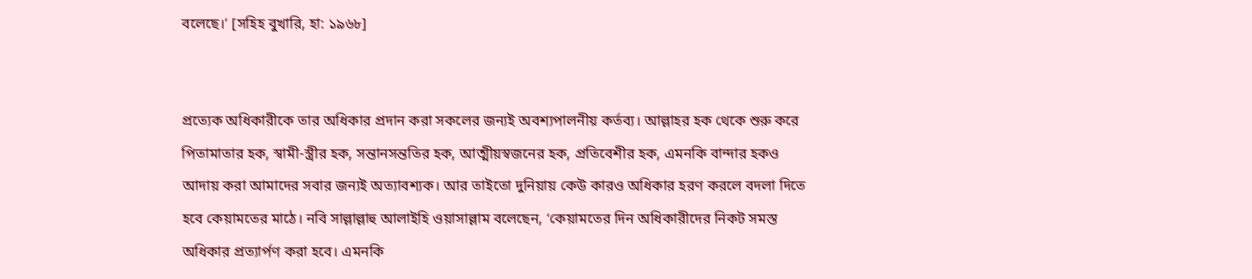বলেছে।’ [সহিহ বুখারি, হা: ১৯৬৮]


প্রত্যেক অধিকারীকে তার অধিকার প্রদান করা সকলের জন্যই অবশ্যপালনীয় কর্তব্য। আল্লাহর হক থেকে শুরু করে পিতামাতার হক, স্বামী-স্ত্রীর হক, সন্তানসন্ততির হক, আত্মীয়স্বজনের হক, প্রতিবেশীর হক, এমনকি বান্দার হকও আদায় করা আমাদের সবার জন্যই অত্যাবশ্যক। আর তাইতো দুনিয়ায় কেউ কারও অধিকার হরণ করলে বদলা দিতে হবে কেয়ামতের মাঠে। নবি সাল্লাল্লাহু আলাইহি ওয়াসাল্লাম বলেছেন, ‘কেয়ামতের দিন অধিকারীদের নিকট সমস্ত অধিকার প্রত্যার্পণ করা হবে। এমনকি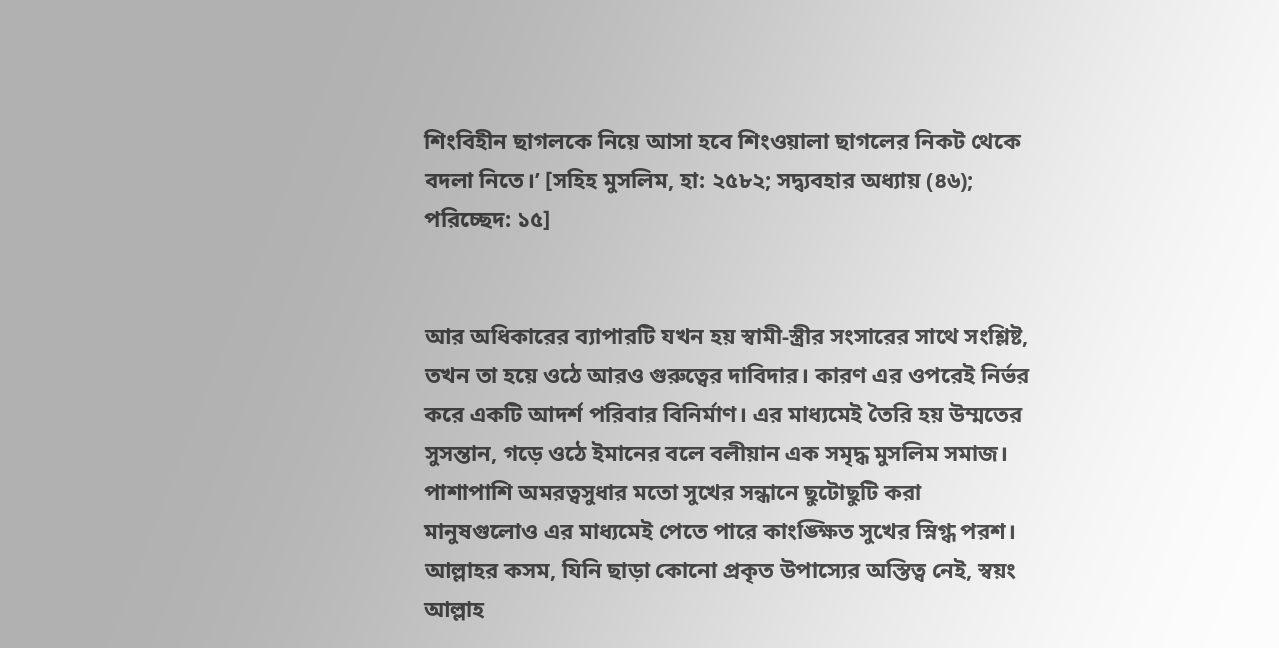শিংবিহীন ছাগলকে নিয়ে আসা হবে শিংওয়ালা ছাগলের নিকট থেকে বদলা নিতে।’ [সহিহ মুসলিম, হা: ২৫৮২; সদ্ব্যবহার অধ্যায় (৪৬); পরিচ্ছেদ: ১৫]


আর অধিকারের ব্যাপারটি যখন হয় স্বামী-স্ত্রীর সংসারের সাথে সংশ্লিষ্ট, তখন তা হয়ে ওঠে আরও গুরুত্বের দাবিদার। কারণ এর ওপরেই নির্ভর করে একটি আদর্শ পরিবার বিনির্মাণ। এর মাধ্যমেই তৈরি হয় উম্মতের সুসন্তান, গড়ে ওঠে ইমানের বলে বলীয়ান এক সমৃদ্ধ মুসলিম সমাজ। পাশাপাশি অমরত্বসুধার মতো সুখের সন্ধানে ছুটোছুটি করা মানুষগুলোও এর মাধ্যমেই পেতে পারে কাংঙ্ক্ষিত সুখের স্নিগ্ধ পরশ। আল্লাহর কসম, যিনি ছাড়া কোনো প্রকৃত উপাস্যের অস্তিত্ব নেই, স্বয়ং আল্লাহ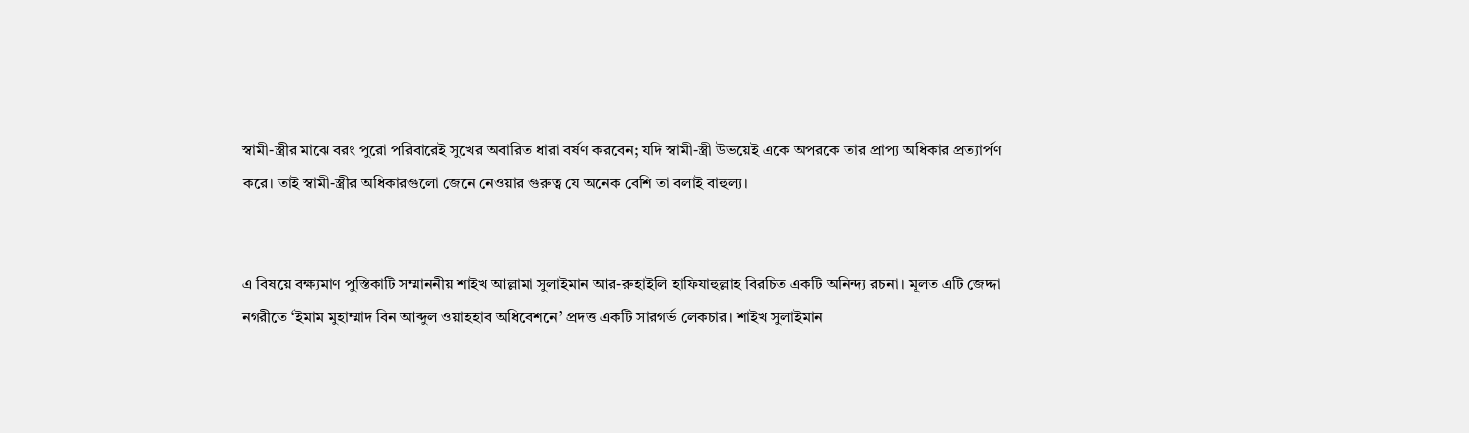স্বামী-স্ত্রীর মাঝে বরং পুরো পরিবারেই সুখের অবারিত ধারা বর্ষণ করবেন; যদি স্বামী-স্ত্রী উভয়েই একে অপরকে তার প্রাপ্য অধিকার প্রত্যার্পণ করে। তাই স্বামী-স্ত্রীর অধিকারগুলো জেনে নেওয়ার গুরুত্ব যে অনেক বেশি তা বলাই বাহুল্য।


এ বিষয়ে বক্ষ্যমাণ পুস্তিকাটি সম্মাননীয় শাইখ আল্লামা সুলাইমান আর-রুহাইলি হাফিযাহুল্লাহ বিরচিত একটি অনিন্দ্য রচনা। মূলত এটি জেদ্দা নগরীতে ‘ইমাম মুহাম্মাদ বিন আব্দুল ওয়াহহাব অধিবেশনে’ প্রদত্ত একটি সারগর্ভ লেকচার। শাইখ সুলাইমান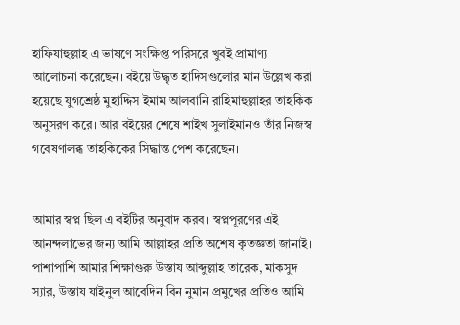হাফিযাহুল্লাহ এ ভাষণে সংক্ষিপ্ত পরিসরে খুবই প্রামাণ্য আলোচনা করেছেন। বইয়ে উদ্ধৃত হাদিসগুলোর মান উল্লেখ করা হয়েছে যুগশ্রেষ্ঠ মুহাদ্দিস ইমাম আলবানি রাহিমাহুল্লাহর তাহকিক অনুসরণ করে। আর বইয়ের শেষে শাইখ সুলাইমানও তাঁর নিজস্ব গবেষণালব্ধ তাহকিকের সিদ্ধান্ত পেশ করেছেন।


আমার স্বপ্ন ছিল এ বইটির অনুবাদ করব। স্বপ্নপূরণের এই আনন্দলাভের জন্য আমি আল্লাহর প্রতি অশেষ কৃতজ্ঞতা জানাই। পাশাপাশি আমার শিক্ষাগুরু উস্তায আব্দুল্লাহ তারেক, মাকসুদ স্যার, উস্তায যাইনুল আবেদিন বিন নুমান প্রমুখের প্রতিও আমি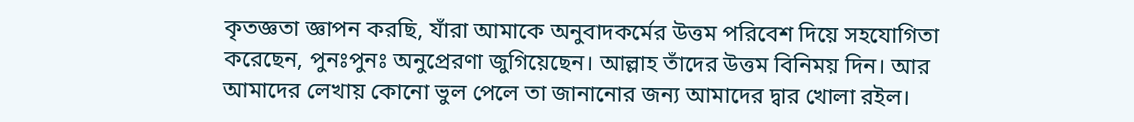কৃতজ্ঞতা জ্ঞাপন করছি, যাঁরা আমাকে অনুবাদকর্মের উত্তম পরিবেশ দিয়ে সহযোগিতা করেছেন, পুনঃপুনঃ অনুপ্রেরণা জুগিয়েছেন। আল্লাহ তাঁদের উত্তম বিনিময় দিন। আর আমাদের লেখায় কোনো ভুল পেলে তা জানানোর জন্য আমাদের দ্বার খোলা রইল।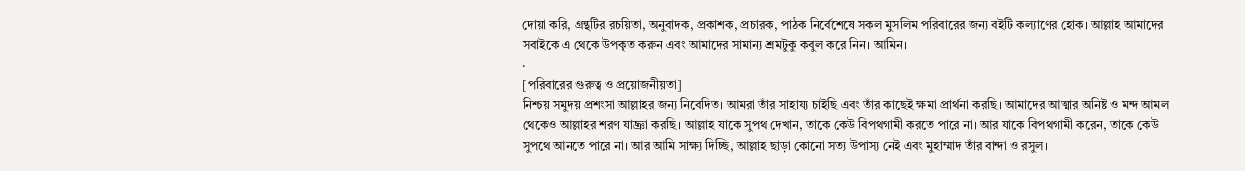দোয়া করি, গ্রন্থটির রচয়িতা, অনুবাদক, প্রকাশক, প্রচারক, পাঠক নির্বেশেষে সকল মুসলিম পরিবারের জন্য বইটি কল্যাণের হোক। আল্লাহ আমাদের সবাইকে এ থেকে উপকৃত করুন এবং আমাদের সামান্য শ্রমটুকু কবুল করে নিন। আমিন।
·
[পরিবারের গুরুত্ব ও প্রয়োজনীয়তা]
নিশ্চয় সমুদয় প্রশংসা আল্লাহর জন্য নিবেদিত। আমরা তাঁর সাহায্য চাইছি এবং তাঁর কাছেই ক্ষমা প্রার্থনা করছি। আমাদের আত্মার অনিষ্ট ও মন্দ আমল থেকেও আল্লাহর শরণ যাচ্ঞা করছি। আল্লাহ যাকে সুপথ দেখান, তাকে কেউ বিপথগামী করতে পারে না। আর যাকে বিপথগামী করেন, তাকে কেউ সুপথে আনতে পারে না। আর আমি সাক্ষ্য দিচ্ছি, আল্লাহ ছাড়া কোনো সত্য উপাস্য নেই এবং মুহাম্মাদ তাঁর বান্দা ও রসুল।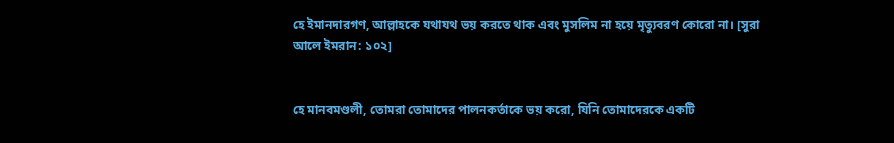হে ইমানদারগণ, আল্লাহকে যথাযথ ভয় করতে থাক এবং মুসলিম না হয়ে মৃত্যুবরণ কোরো না। [সুরা আলে ইমরান: ১০২]


হে মানবমণ্ডলী, তোমরা তোমাদের পালনকর্তাকে ভয় করো, যিনি তোমাদেরকে একটি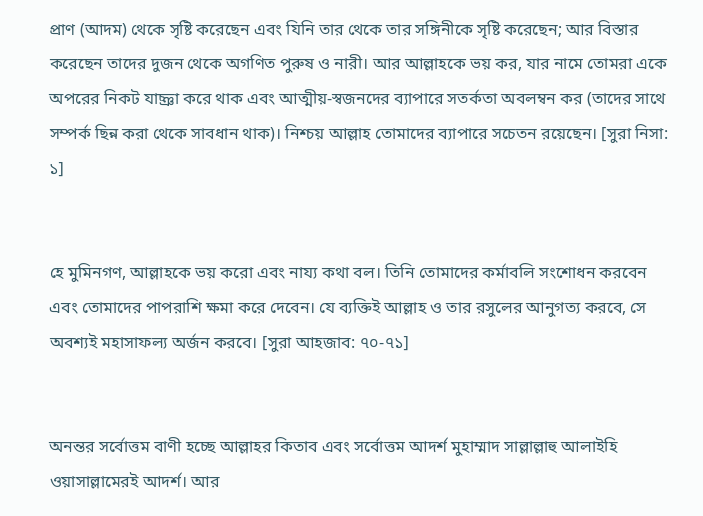প্রাণ (আদম) থেকে সৃষ্টি করেছেন এবং যিনি তার থেকে তার সঙ্গিনীকে সৃষ্টি করেছেন; আর বিস্তার করেছেন তাদের দুজন থেকে অগণিত পুরুষ ও নারী। আর আল্লাহকে ভয় কর, যার নামে তোমরা একে অপরের নিকট যাচ্ঞা করে থাক এবং আত্মীয়-স্বজনদের ব্যাপারে সতর্কতা অবলম্বন কর (তাদের সাথে সম্পর্ক ছিন্ন করা থেকে সাবধান থাক)। নিশ্চয় আল্লাহ তোমাদের ব্যাপারে সচেতন রয়েছেন। [সুরা নিসা: ১]


হে মুমিনগণ, আল্লাহকে ভয় করো এবং নায্য কথা বল। তিনি তোমাদের কর্মাবলি সংশোধন করবেন এবং তোমাদের পাপরাশি ক্ষমা করে দেবেন। যে ব্যক্তিই আল্লাহ ও তার রসুলের আনুগত্য করবে, সে অবশ্যই মহাসাফল্য অর্জন করবে। [সুরা আহজাব: ৭০-৭১]


অনন্তর সর্বোত্তম বাণী হচ্ছে আল্লাহর কিতাব এবং সর্বোত্তম আদর্শ মুহাম্মাদ সাল্লাল্লাহু আলাইহি ওয়াসাল্লামেরই আদর্শ। আর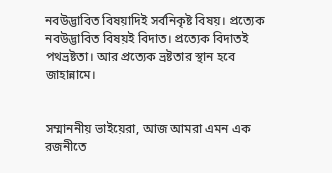নবউদ্ভাবিত বিষয়াদিই সর্বনিকৃষ্ট বিষয়। প্রত্যেক নবউদ্ভাবিত বিষয়ই বিদাত। প্রত্যেক বিদাতই পথভ্রষ্টতা। আর প্রত্যেক ভ্রষ্টতার স্থান হবে জাহান্নামে।


সম্মাননীয় ভাইয়েরা, আজ আমরা এমন এক রজনীতে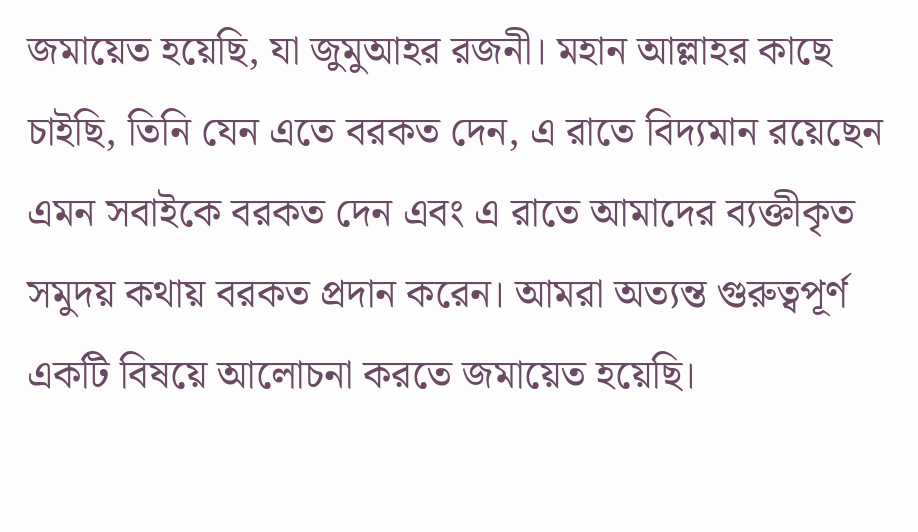জমায়েত হয়েছি, যা জুমুআহর রজনী। মহান আল্লাহর কাছে চাইছি, তিনি যেন এতে বরকত দেন, এ রাতে বিদ্যমান রয়েছেন এমন সবাইকে বরকত দেন এবং এ রাতে আমাদের ব্যক্তীকৃত সমুদয় কথায় বরকত প্রদান করেন। আমরা অত্যন্ত গুরুত্বপূর্ণ একটি বিষয়ে আলোচনা করতে জমায়েত হয়েছি।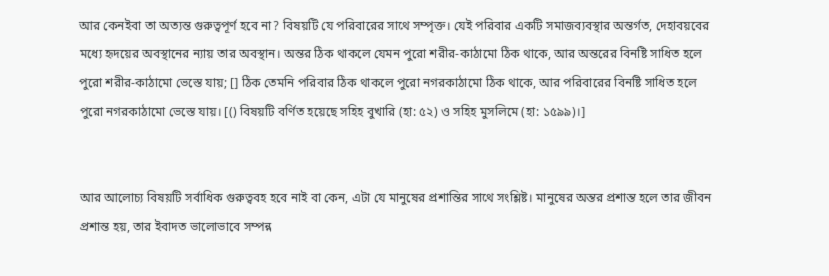আর কেনইবা তা অত্যন্ত গুরুত্বপূর্ণ হবে না? বিষয়টি যে পরিবারের সাথে সম্পৃক্ত। যেই পরিবার একটি সমাজব্যবস্থার অন্তর্গত, দেহাবয়বের মধ্যে হৃদয়ের অবস্থানের ন্যায় তার অবস্থান। অন্তর ঠিক থাকলে যেমন পুরো শরীর-কাঠামো ঠিক থাকে, আর অন্তরের বিনষ্টি সাধিত হলে পুরো শরীর-কাঠামো ভেস্তে যায়; [] ঠিক তেমনি পরিবার ঠিক থাকলে পুরো নগরকাঠামো ঠিক থাকে, আর পরিবারের বিনষ্টি সাধিত হলে পুরো নগরকাঠামো ভেস্তে যায়। [() বিষয়টি বর্ণিত হয়েছে সহিহ বুখারি (হা: ৫২) ও সহিহ মুসলিমে (হা: ১৫৯৯)।]


আর আলোচ্য বিষয়টি সর্বাধিক গুরুত্ববহ হবে নাই বা কেন, এটা যে মানুষের প্রশান্তির সাথে সংশ্লিষ্ট। মানুষের অন্তর প্রশান্ত হলে তার জীবন প্রশান্ত হয়, তার ইবাদত ভালোভাবে সম্পন্ন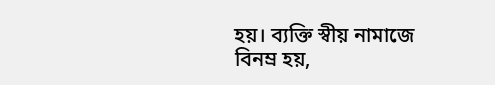হয়। ব্যক্তি স্বীয় নামাজে বিনম্র হয়,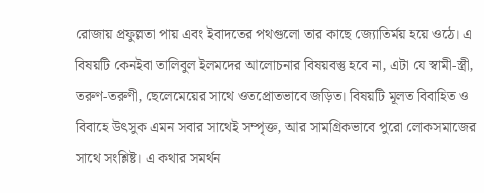রোজায় প্রফুল্লতা পায় এবং ইবাদতের পথগুলো তার কাছে জ্যোতির্ময় হয়ে ওঠে। এ বিষয়টি কেনইবা তালিবুল ইলমদের আলোচনার বিষয়বস্তু হবে না, এটা যে স্বামী-স্ত্রী, তরুণ-তরুণী, ছেলেমেয়ের সাথে ওতপ্রোতভাবে জড়িত। বিষয়টি মূলত বিবাহিত ও বিবাহে উৎসুক এমন সবার সাথেই সম্পৃক্ত, আর সামগ্রিকভাবে পুরো লোকসমাজের সাথে সংশ্লিষ্ট। এ কথার সমর্থন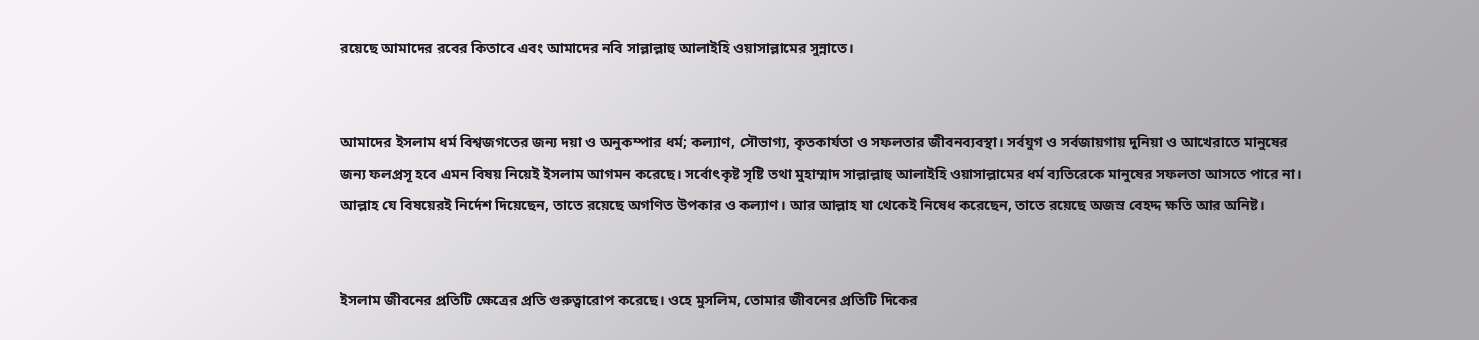রয়েছে আমাদের রবের কিতাবে এবং আমাদের নবি সাল্লাল্লাহু আলাইহি ওয়াসাল্লামের সুন্নাতে।


আমাদের ইসলাম ধর্ম বিশ্বজগতের জন্য দয়া ও অনুকম্পার ধর্ম; কল্যাণ, সৌভাগ্য, কৃতকার্যতা ও সফলতার জীবনব্যবস্থা। সর্বযুগ ও সর্বজায়গায় দুনিয়া ও আখেরাতে মানুষের জন্য ফলপ্রসূ হবে এমন বিষয় নিয়েই ইসলাম আগমন করেছে। সর্বোৎকৃষ্ট সৃষ্টি তথা মুহাম্মাদ সাল্লাল্লাহু আলাইহি ওয়াসাল্লামের ধর্ম ব্যতিরেকে মানুষের সফলতা আসতে পারে না। আল্লাহ যে বিষয়েরই নির্দেশ দিয়েছেন, তাতে রয়েছে অগণিত উপকার ও কল্যাণ। আর আল্লাহ যা থেকেই নিষেধ করেছেন, তাতে রয়েছে অজস্র বেহদ্দ ক্ষতি আর অনিষ্ট।


ইসলাম জীবনের প্রতিটি ক্ষেত্রের প্রতি গুরুত্বারোপ করেছে। ওহে মুসলিম, তোমার জীবনের প্রতিটি দিকের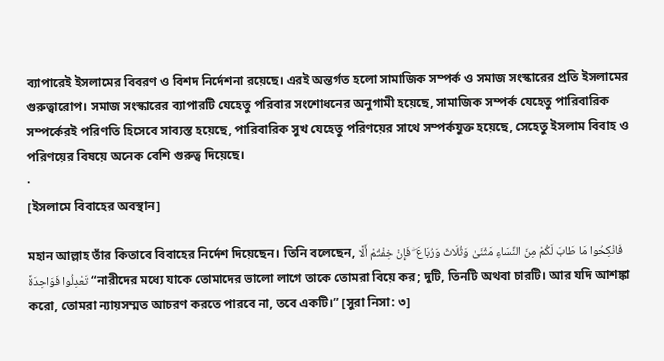ব্যাপারেই ইসলামের বিবরণ ও বিশদ নির্দেশনা রয়েছে। এরই অন্তর্গত হলো সামাজিক সম্পর্ক ও সমাজ সংস্কারের প্রতি ইসলামের গুরুত্বারোপ। সমাজ সংস্কারের ব্যাপারটি যেহেতু পরিবার সংশোধনের অনুগামী হয়েছে, সামাজিক সম্পর্ক যেহেতু পারিবারিক সম্পর্কেরই পরিণতি হিসেবে সাব্যস্ত হয়েছে, পারিবারিক সুখ যেহেতু পরিণয়ের সাথে সম্পর্কযুক্ত হয়েছে, সেহেতু ইসলাম বিবাহ ও পরিণয়ের বিষয়ে অনেক বেশি গুরুত্ব দিয়েছে।
·
[ইসলামে বিবাহের অবস্থান]

মহান আল্লাহ তাঁর কিতাবে বিবাহের নির্দেশ দিয়েছেন। তিনি বলেছেন, فَانْكِحُوا مَا طَابَ لَكُمْ مِنَ النِّسَاءِ مَثْنَىٰ وَثُلَاثَ وَرُبَاعَ ۖ فَإِنْ خِفْتُمْ أَلَّا تَعْدِلُوا فَوَاحِدَةً “নারীদের মধ্যে যাকে তোমাদের ভালো লাগে তাকে তোমরা বিয়ে কর; দুটি, তিনটি অথবা চারটি। আর যদি আশঙ্কা করো, তোমরা ন্যায়সম্মত আচরণ করতে পারবে না, তবে একটি।” [সুরা নিসা: ৩]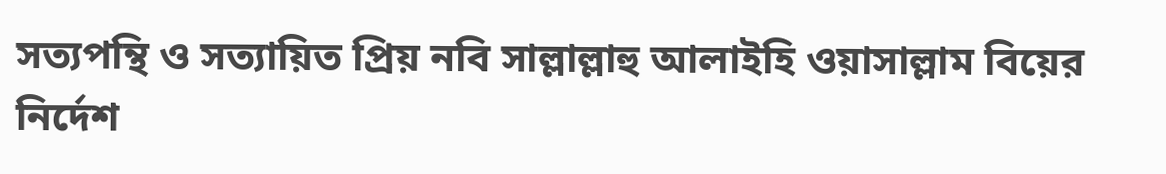সত্যপন্থি ও সত্যায়িত প্রিয় নবি সাল্লাল্লাহু আলাইহি ওয়াসাল্লাম বিয়ের নির্দেশ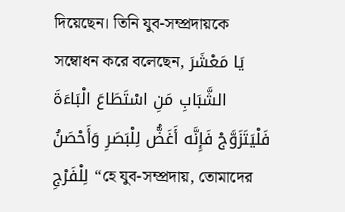দিয়েছেন। তিনি যুব-সম্প্রদায়কে সম্বোধন করে বলেছেন, يَا مَعْشَرَ الشَّبَابِ مَنِ اسْتَطَاعَ الْبَاءَةَ فَلْيَتَزَوَّجْ فَإِنَّه أَغَضُّ لِلْبَصَرِ وَأَحْصَنُ لِلْفَرْجِ “হে যুব-সম্প্রদায়, তোমাদের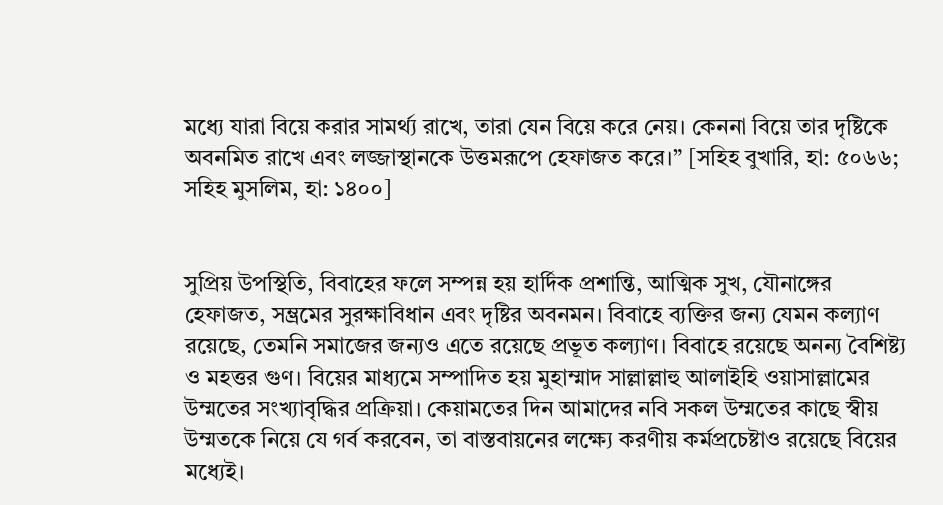মধ্যে যারা বিয়ে করার সামর্থ্য রাখে, তারা যেন বিয়ে করে নেয়। কেননা বিয়ে তার দৃষ্টিকে অবনমিত রাখে এবং লজ্জাস্থানকে উত্তমরূপে হেফাজত করে।” [সহিহ বুখারি, হা: ৫০৬৬; সহিহ মুসলিম, হা: ১৪০০]


সুপ্রিয় উপস্থিতি, বিবাহের ফলে সম্পন্ন হয় হার্দিক প্রশান্তি, আত্মিক সুখ, যৌনাঙ্গের হেফাজত, সম্ভ্রমের সুরক্ষাবিধান এবং দৃষ্টির অবনমন। বিবাহে ব্যক্তির জন্য যেমন কল্যাণ রয়েছে, তেমনি সমাজের জন্যও এতে রয়েছে প্রভূত কল্যাণ। বিবাহে রয়েছে অনন্য বৈশিষ্ট্য ও মহত্তর গুণ। বিয়ের মাধ্যমে সম্পাদিত হয় মুহাম্মাদ সাল্লাল্লাহু আলাইহি ওয়াসাল্লামের উম্মতের সংখ্যাবৃদ্ধির প্রক্রিয়া। কেয়ামতের দিন আমাদের নবি সকল উম্মতের কাছে স্বীয় উম্মতকে নিয়ে যে গর্ব করবেন, তা বাস্তবায়নের লক্ষ্যে করণীয় কর্মপ্রচেষ্টাও রয়েছে বিয়ের মধ্যেই।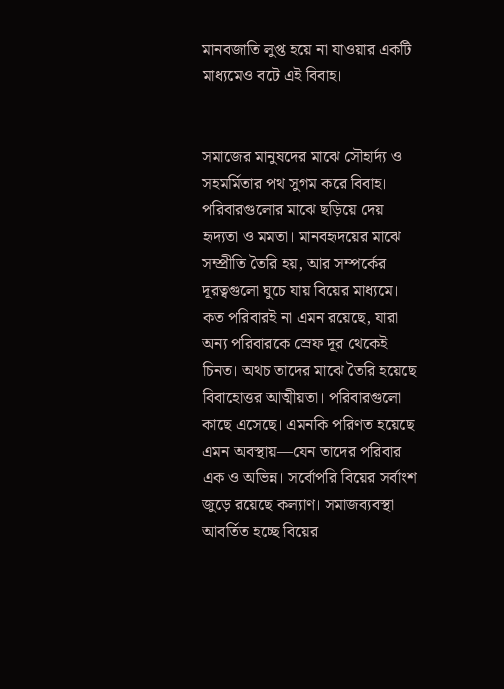মানবজাতি লুপ্ত হয়ে না যাওয়ার একটি মাধ্যমেও বটে এই বিবাহ।


সমাজের মানুষদের মাঝে সৌহার্দ্য ও সহমর্মিতার পথ সুগম করে বিবাহ। পরিবারগুলোর মাঝে ছড়িয়ে দেয় হৃদ্যতা ও মমতা। মানবহৃদয়ের মাঝে সম্প্রীতি তৈরি হয়, আর সম্পর্কের দূরত্বগুলো ঘুচে যায় বিয়ের মাধ্যমে। কত পরিবারই না এমন রয়েছে, যারা অন্য পরিবারকে স্রেফ দূর থেকেই চিনত। অথচ তাদের মাঝে তৈরি হয়েছে বিবাহোত্তর আত্মীয়তা। পরিবারগুলো কাছে এসেছে। এমনকি পরিণত হয়েছে এমন অবস্থায়—যেন তাদের পরিবার এক ও অভিন্ন। সর্বোপরি বিয়ের সর্বাংশ জুড়ে রয়েছে কল্যাণ। সমাজব্যবস্থা আবর্তিত হচ্ছে বিয়ের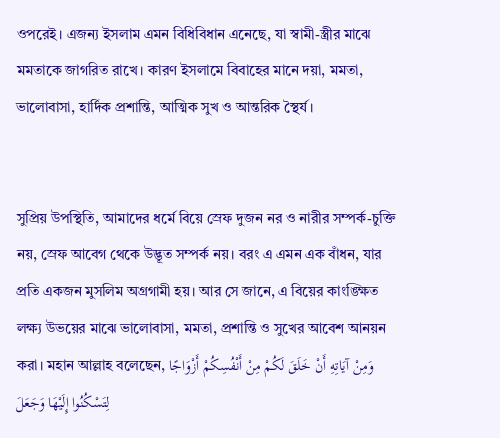ওপরেই। এজন্য ইসলাম এমন বিধিবিধান এনেছে, যা স্বামী-স্ত্রীর মাঝে মমতাকে জাগরিত রাখে। কারণ ইসলামে বিবাহের মানে দয়া, মমতা, ভালোবাসা, হার্দিক প্রশান্তি, আত্মিক সুখ ও আন্তরিক স্থৈর্য।


সুপ্রিয় উপস্থিতি, আমাদের ধর্মে বিয়ে স্রেফ দুজন নর ও নারীর সম্পর্ক-চুক্তি নয়, স্রেফ আবেগ থেকে উদ্ভূত সম্পর্ক নয়। বরং এ এমন এক বাঁধন, যার প্রতি একজন মুসলিম অগ্রগামী হয়। আর সে জানে, এ বিয়ের কাংঙ্ক্ষিত লক্ষ্য উভয়ের মাঝে ভালোবাসা, মমতা, প্রশান্তি ও সুখের আবেশ আনয়ন করা। মহান আল্লাহ বলেছেন, وَمِنْ آيَاتِهِ أَنْ خَلَقَ لَكُمْ مِنْ أَنْفُسِكُمْ أَزْوَاجًا لِتَسْكُنُوا إِلَيْهَا وَجَعَلَ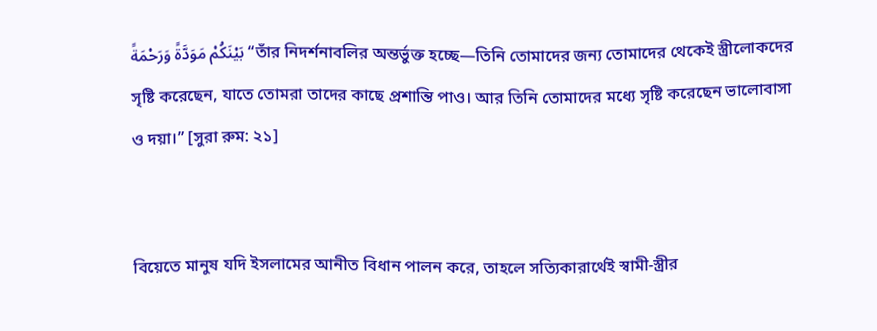بَيْنَكُمْ مَوَدَّةً وَرَحْمَةً “তাঁর নিদর্শনাবলির অন্তর্ভুক্ত হচ্ছে—তিনি তোমাদের জন্য তোমাদের থেকেই স্ত্রীলোকদের সৃষ্টি করেছেন, যাতে তোমরা তাদের কাছে প্রশান্তি পাও। আর তিনি তোমাদের মধ্যে সৃষ্টি করেছেন ভালোবাসা ও দয়া।” [সুরা রুম: ২১]


বিয়েতে মানুষ যদি ইসলামের আনীত বিধান পালন করে, তাহলে সত্যিকারার্থেই স্বামী-স্ত্রীর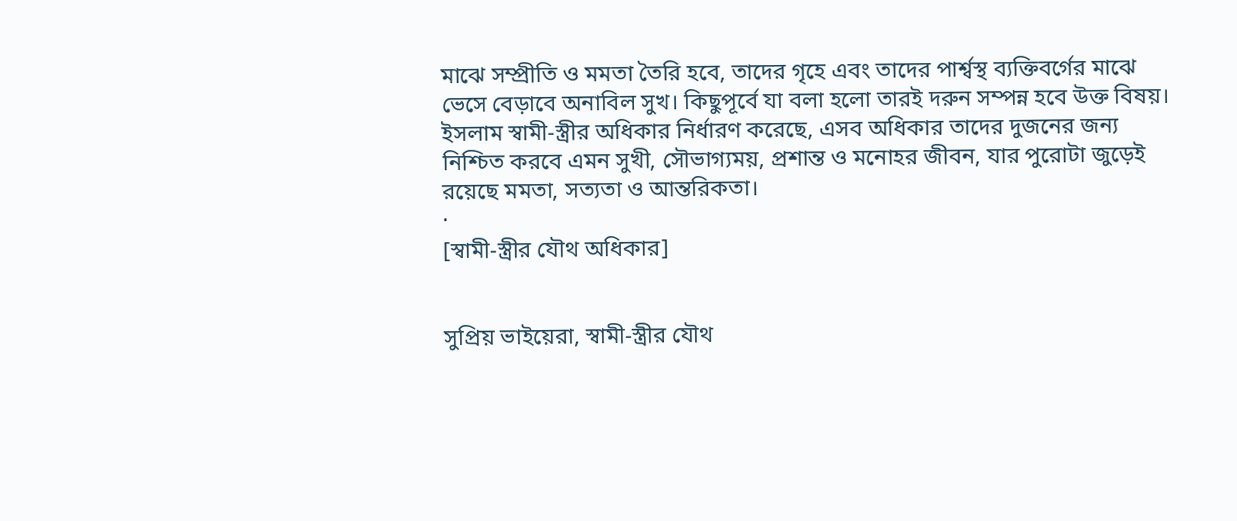মাঝে সম্প্রীতি ও মমতা তৈরি হবে, তাদের গৃহে এবং তাদের পার্শ্বস্থ ব্যক্তিবর্গের মাঝে ভেসে বেড়াবে অনাবিল সুখ। কিছুপূর্বে যা বলা হলো তারই দরুন সম্পন্ন হবে উক্ত বিষয়। ইসলাম স্বামী-স্ত্রীর অধিকার নির্ধারণ করেছে, এসব অধিকার তাদের দুজনের জন্য নিশ্চিত করবে এমন সুখী, সৌভাগ্যময়, প্রশান্ত ও মনোহর জীবন, যার পুরোটা জুড়েই রয়েছে মমতা, সত্যতা ও আন্তরিকতা।
·
[স্বামী-স্ত্রীর যৌথ অধিকার]


সুপ্রিয় ভাইয়েরা, স্বামী-স্ত্রীর যৌথ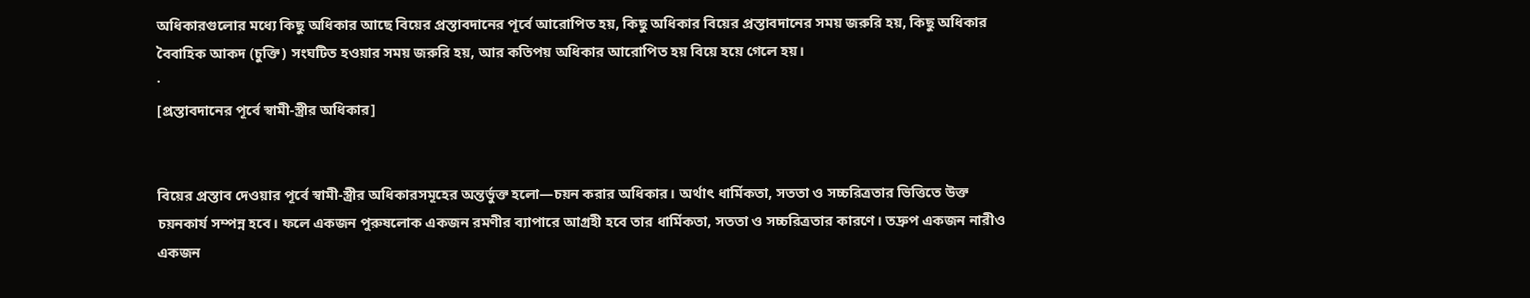অধিকারগুলোর মধ্যে কিছু অধিকার আছে বিয়ের প্রস্তাবদানের পূর্বে আরোপিত হয়, কিছু অধিকার বিয়ের প্রস্তাবদানের সময় জরুরি হয়, কিছু অধিকার বৈবাহিক আকদ (চুক্তি) সংঘটিত হওয়ার সময় জরুরি হয়, আর কতিপয় অধিকার আরোপিত হয় বিয়ে হয়ে গেলে হয়।
·
[প্রস্তাবদানের পূর্বে স্বামী-স্ত্রীর অধিকার]


বিয়ের প্রস্তাব দেওয়ার পূর্বে স্বামী-স্ত্রীর অধিকারসমূহের অন্তর্ভুক্ত হলো—চয়ন করার অধিকার। অর্থাৎ ধার্মিকতা, সততা ও সচ্চরিত্রতার ভিত্তিতে উক্ত চয়নকার্য সম্পন্ন হবে। ফলে একজন পুরুষলোক একজন রমণীর ব্যাপারে আগ্রহী হবে তার ধার্মিকতা, সততা ও সচ্চরিত্রতার কারণে। তদ্রুপ একজন নারীও একজন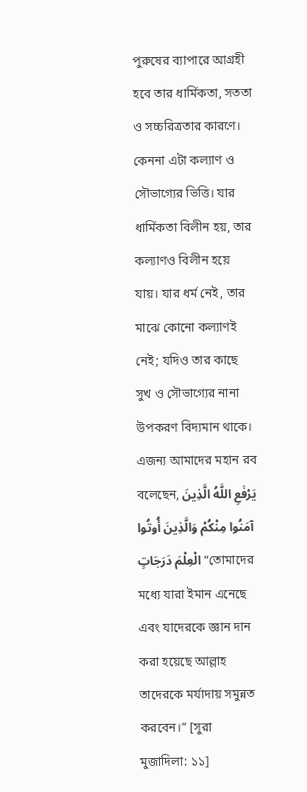পুরুষের ব্যাপারে আগ্রহী হবে তার ধার্মিকতা, সততা ও সচ্চরিত্রতার কারণে। কেননা এটা কল্যাণ ও সৌভাগ্যের ভিত্তি। যার ধার্মিকতা বিলীন হয়, তার কল্যাণও বিলীন হয়ে যায়। যার ধর্ম নেই, তার মাঝে কোনো কল্যাণই নেই; যদিও তার কাছে সুখ ও সৌভাগ্যের নানা উপকরণ বিদ্যমান থাকে। এজন্য আমাদের মহান রব বলেছেন, يَرْفَعِ اللَّهُ الَّذِينَ آمَنُوا مِنْكُمْ وَالَّذِينَ أُوتُوا الْعِلْمَ دَرَجَاتٍ “তোমাদের মধ্যে যারা ইমান এনেছে এবং যাদেরকে জ্ঞান দান করা হয়েছে আল্লাহ তাদেরকে মর্যাদায় সমুন্নত করবেন।” [সুরা মুজাদিলা: ১১]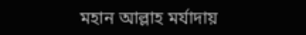মহান আল্লাহ মর্যাদায়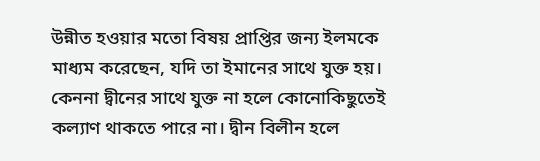উন্নীত হওয়ার মতো বিষয় প্রাপ্তির জন্য ইলমকে মাধ্যম করেছেন, যদি তা ইমানের সাথে যুক্ত হয়। কেননা দ্বীনের সাথে যুক্ত না হলে কোনোকিছুতেই কল্যাণ থাকতে পারে না। দ্বীন বিলীন হলে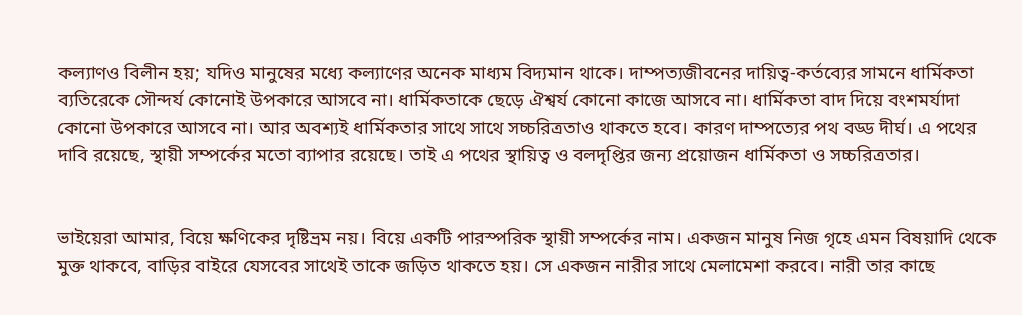কল্যাণও বিলীন হয়; যদিও মানুষের মধ্যে কল্যাণের অনেক মাধ্যম বিদ্যমান থাকে। দাম্পত্যজীবনের দায়িত্ব-কর্তব্যের সামনে ধার্মিকতা ব্যতিরেকে সৌন্দর্য কোনোই উপকারে আসবে না। ধার্মিকতাকে ছেড়ে ঐশ্বর্য কোনো কাজে আসবে না। ধার্মিকতা বাদ দিয়ে বংশমর্যাদা কোনো উপকারে আসবে না। আর অবশ্যই ধার্মিকতার সাথে সাথে সচ্চরিত্রতাও থাকতে হবে। কারণ দাম্পত্যের পথ বড্ড দীর্ঘ। এ পথের দাবি রয়েছে, স্থায়ী সম্পর্কের মতো ব্যাপার রয়েছে। তাই এ পথের স্থায়িত্ব ও বলদৃপ্তির জন্য প্রয়োজন ধার্মিকতা ও সচ্চরিত্রতার।


ভাইয়েরা আমার, বিয়ে ক্ষণিকের দৃষ্টিভ্রম নয়। বিয়ে একটি পারস্পরিক স্থায়ী সম্পর্কের নাম। একজন মানুষ নিজ গৃহে এমন বিষয়াদি থেকে মুক্ত থাকবে, বাড়ির বাইরে যেসবের সাথেই তাকে জড়িত থাকতে হয়। সে একজন নারীর সাথে মেলামেশা করবে। নারী তার কাছে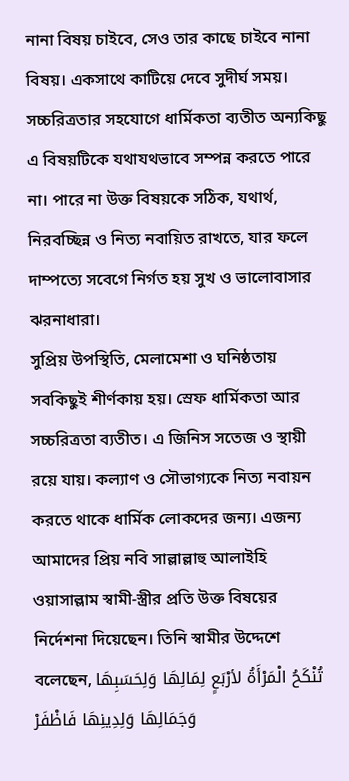নানা বিষয় চাইবে, সেও তার কাছে চাইবে নানা বিষয়। একসাথে কাটিয়ে দেবে সুদীর্ঘ সময়। সচ্চরিত্রতার সহযোগে ধার্মিকতা ব্যতীত অন্যকিছু এ বিষয়টিকে যথাযথভাবে সম্পন্ন করতে পারে না। পারে না উক্ত বিষয়কে সঠিক, যথার্থ, নিরবচ্ছিন্ন ও নিত্য নবায়িত রাখতে, যার ফলে দাম্পত্যে সবেগে নির্গত হয় সুখ ও ভালোবাসার ঝরনাধারা।
সুপ্রিয় উপস্থিতি, মেলামেশা ও ঘনিষ্ঠতায় সবকিছুই শীর্ণকায় হয়। স্রেফ ধার্মিকতা আর সচ্চরিত্রতা ব্যতীত। এ জিনিস সতেজ ও স্থায়ী রয়ে যায়। কল্যাণ ও সৌভাগ্যকে নিত্য নবায়ন করতে থাকে ধার্মিক লোকদের জন্য। এজন্য আমাদের প্রিয় নবি সাল্লাল্লাহু আলাইহি ওয়াসাল্লাম স্বামী-স্ত্রীর প্রতি উক্ত বিষয়ের নির্দেশনা দিয়েছেন। তিনি স্বামীর উদ্দেশে বলেছেন, تُنْكَحُ الْمَرْأَةُ لأرْبَعٍ لِمَالِهَا وَلِحَسَبِهَا وَجَمَالِهَا وَلِدِينِهَا فَاظْفَرْ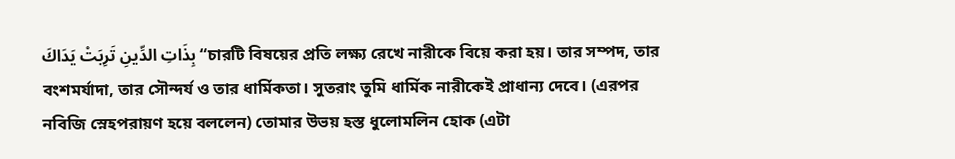بِذَاتِ الدِّينِ تَرِبَتْ يَدَاكَ “চারটি বিষয়ের প্রতি লক্ষ্য রেখে নারীকে বিয়ে করা হয়। তার সম্পদ, তার বংশমর্যাদা, তার সৌন্দর্য ও তার ধার্মিকতা। সুতরাং তুমি ধার্মিক নারীকেই প্রাধান্য দেবে। (এরপর নবিজি স্নেহপরায়ণ হয়ে বললেন) তোমার উভয় হস্ত ধুলোমলিন হোক (এটা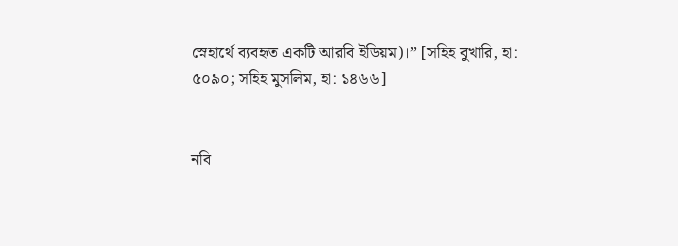স্নেহার্থে ব্যবহৃত একটি আরবি ইডিয়ম)।” [সহিহ বুখারি, হা: ৫০৯০; সহিহ মুসলিম, হা: ১৪৬৬]


নবি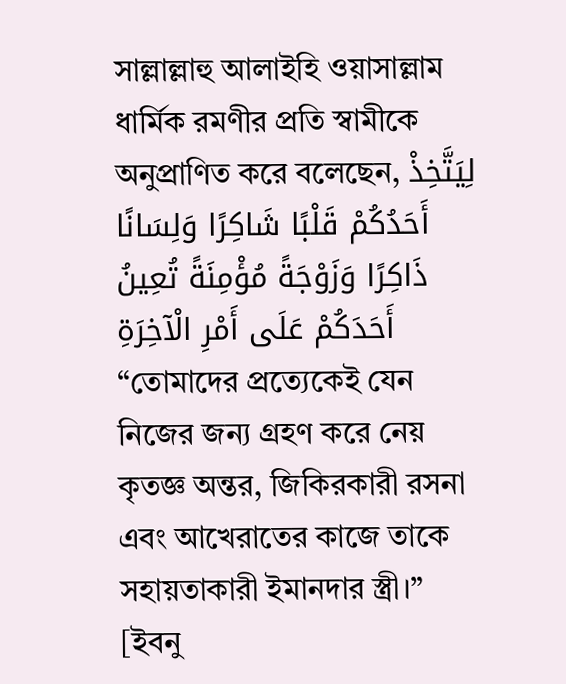সাল্লাল্লাহু আলাইহি ওয়াসাল্লাম ধার্মিক রমণীর প্রতি স্বামীকে অনুপ্রাণিত করে বলেছেন, لِيَتَّخِذْ أَحَدُكُمْ قَلْبًا شَاكِرًا وَلِسَانًا ذَاكِرًا وَزَوْجَةً مُؤْمِنَةً تُعِينُ أَحَدَكُمْ عَلَى أَمْرِ الْآخِرَةِ “তোমাদের প্রত্যেকেই যেন নিজের জন্য গ্রহণ করে নেয় কৃতজ্ঞ অন্তর, জিকিরকারী রসনা এবং আখেরাতের কাজে তাকে সহায়তাকারী ইমানদার স্ত্রী।” [ইবনু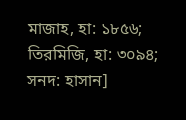মাজাহ, হা: ১৮৫৬; তিরমিজি, হা: ৩০৯৪; সনদ: হাসান]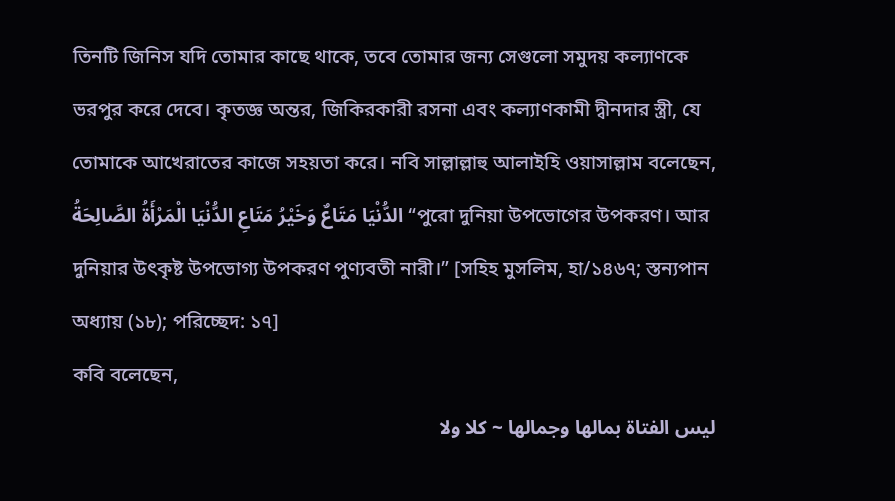তিনটি জিনিস যদি তোমার কাছে থাকে, তবে তোমার জন্য সেগুলো সমুদয় কল্যাণকে ভরপুর করে দেবে। কৃতজ্ঞ অন্তর, জিকিরকারী রসনা এবং কল্যাণকামী দ্বীনদার স্ত্রী, যে তোমাকে আখেরাতের কাজে সহয়তা করে। নবি সাল্লাল্লাহু আলাইহি ওয়াসাল্লাম বলেছেন, الدُّنْيَا مَتَاعٌ وَخَيْرُ مَتَاعِ الدُّنْيَا الْمَرْأَةُ الصَّالِحَةُ “পুরো দুনিয়া উপভোগের উপকরণ। আর দুনিয়ার উৎকৃষ্ট উপভোগ্য উপকরণ পুণ্যবতী নারী।” [সহিহ মুসলিম, হা/১৪৬৭; স্তন্যপান অধ্যায় (১৮); পরিচ্ছেদ: ১৭]
কবি বলেছেন,
ليس الفتاة بمالها وجمالها ~ كلا ولا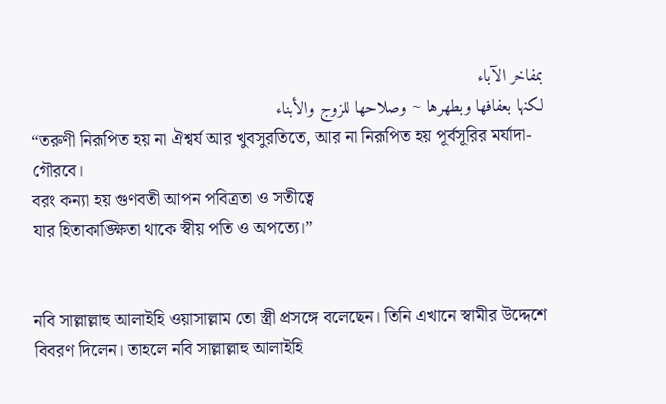بمفاخر الآباء
لكنها بعفافها وبطهرها ~ وصلاحها للزوج والأبناء
“তরুণী নিরূপিত হয় না ঐশ্বর্য আর খুবসুরতিতে, আর না নিরূপিত হয় পূর্বসূরির মর্যাদা-গৌরবে।
বরং কন্যা হয় গুণবতী আপন পবিত্রতা ও সতীত্বে
যার হিতাকাঙ্ক্ষিতা থাকে স্বীয় পতি ও অপত্যে।”


নবি সাল্লাল্লাহু আলাইহি ওয়াসাল্লাম তো স্ত্রী প্রসঙ্গে বলেছেন। তিনি এখানে স্বামীর উদ্দেশে বিবরণ দিলেন। তাহলে নবি সাল্লাল্লাহু আলাইহি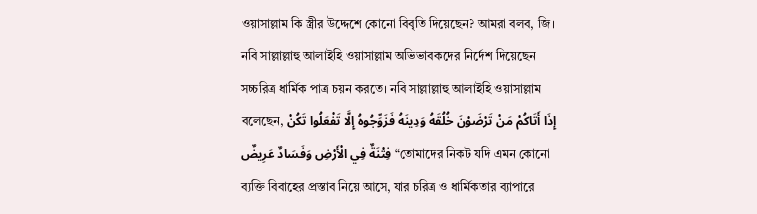ওয়াসাল্লাম কি স্ত্রীর উদ্দেশে কোনো বিবৃতি দিয়েছেন? আমরা বলব, জি। নবি সাল্লাল্লাহু আলাইহি ওয়াসাল্লাম অভিভাবকদের নির্দেশ দিয়েছেন সচ্চরিত্র ধার্মিক পাত্র চয়ন করতে। নবি সাল্লাল্লাহু আলাইহি ওয়াসাল্লাম বলেছেন, إِذَا أَتَاكُمْ مَنْ تَرْضَوْنَ خُلُقَهُ وَدِينَهُ فَزَوِّجُوهُ إِلَّا تَفْعَلُوا تَكُنْ فِتْنَةٌ فِي الْأَرْضِ وَفَسَادٌ عَرِيضٌ “তোমাদের নিকট যদি এমন কোনো ব্যক্তি বিবাহের প্রস্তাব নিয়ে আসে, যার চরিত্র ও ধার্মিকতার ব্যাপারে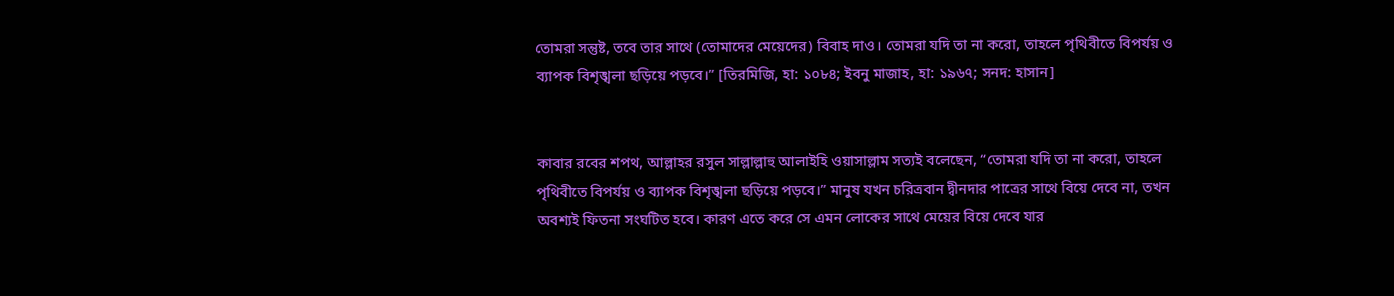তোমরা সন্তুষ্ট, তবে তার সাথে (তোমাদের মেয়েদের) বিবাহ দাও। তোমরা যদি তা না করো, তাহলে পৃথিবীতে বিপর্যয় ও ব্যাপক বিশৃঙ্খলা ছড়িয়ে পড়বে।” [তিরমিজি, হা: ১০৮৪; ইবনু মাজাহ, হা: ১৯৬৭; সনদ: হাসান]


কাবার রবের শপথ, আল্লাহর রসুল সাল্লাল্লাহু আলাইহি ওয়াসাল্লাম সত্যই বলেছেন, “তোমরা যদি তা না করো, তাহলে পৃথিবীতে বিপর্যয় ও ব্যাপক বিশৃঙ্খলা ছড়িয়ে পড়বে।” মানুষ যখন চরিত্রবান দ্বীনদার পাত্রের সাথে বিয়ে দেবে না, তখন অবশ্যই ফিতনা সংঘটিত হবে। কারণ এতে করে সে এমন লোকের সাথে মেয়ের বিয়ে দেবে যার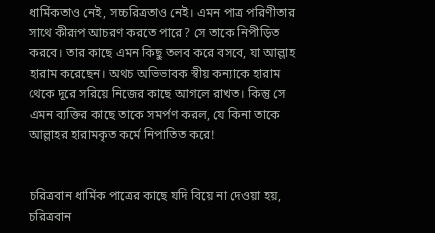ধার্মিকতাও নেই, সচ্চরিত্রতাও নেই। এমন পাত্র পরিণীতার সাথে কীরূপ আচরণ করতে পারে? সে তাকে নিপীড়িত করবে। তার কাছে এমন কিছু তলব করে বসবে, যা আল্লাহ হারাম করেছেন। অথচ অভিভাবক স্বীয় কন্যাকে হারাম থেকে দূরে সরিয়ে নিজের কাছে আগলে রাখত। কিন্তু সে এমন ব্যক্তির কাছে তাকে সমর্পণ করল, যে কিনা তাকে আল্লাহর হারামকৃত কর্মে নিপাতিত করে!


চরিত্রবান ধার্মিক পাত্রের কাছে যদি বিয়ে না দেওয়া হয়, চরিত্রবান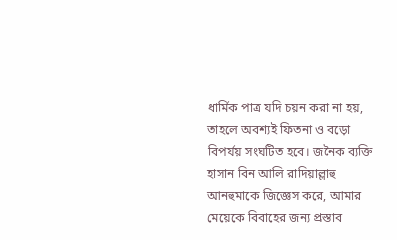ধার্মিক পাত্র যদি চয়ন করা না হয়, তাহলে অবশ্যই ফিতনা ও বড়ো বিপর্যয় সংঘটিত হবে। জনৈক ব্যক্তি হাসান বিন আলি রাদিয়াল্লাহু আনহুমাকে জিজ্ঞেস করে, আমার মেয়েকে বিবাহের জন্য প্রস্তাব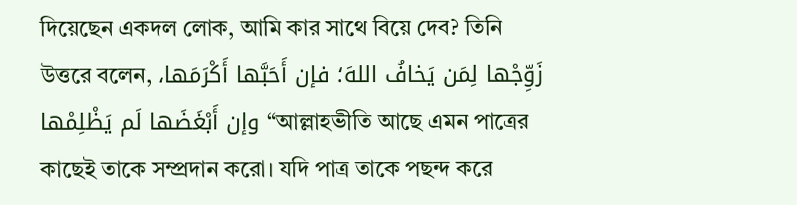দিয়েছেন একদল লোক, আমি কার সাথে বিয়ে দেব? তিনি উত্তরে বলেন, زَوِّجْها لِمَن يَخافُ اللهَ؛ فإن أَحَبَّها أَكْرَمَها، وإن أَبْغَضَها لَم يَظْلِمْها “আল্লাহভীতি আছে এমন পাত্রের কাছেই তাকে সম্প্রদান করো। যদি পাত্র তাকে পছন্দ করে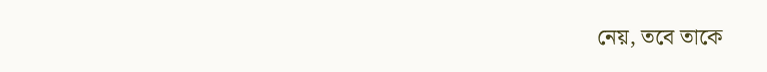নেয়, তবে তাকে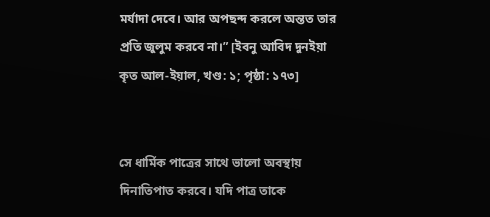মর্যাদা দেবে। আর অপছন্দ করলে অন্তত তার প্রতি জুলুম করবে না।” [ইবনু আবিদ দুনইয়া কৃত আল-ইয়াল, খণ্ড: ১; পৃষ্ঠা: ১৭৩]


সে ধার্মিক পাত্রের সাথে ভালো অবস্থায় দিনাতিপাত করবে। যদি পাত্র তাকে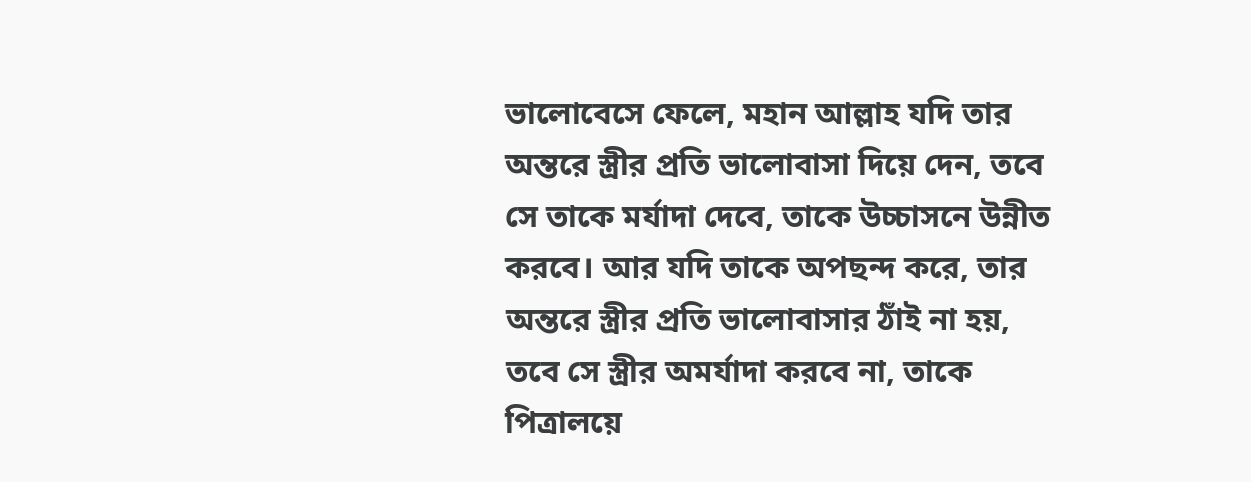ভালোবেসে ফেলে, মহান আল্লাহ যদি তার অন্তরে স্ত্রীর প্রতি ভালোবাসা দিয়ে দেন, তবে সে তাকে মর্যাদা দেবে, তাকে উচ্চাসনে উন্নীত করবে। আর যদি তাকে অপছন্দ করে, তার অন্তরে স্ত্রীর প্রতি ভালোবাসার ঠাঁই না হয়, তবে সে স্ত্রীর অমর্যাদা করবে না, তাকে পিত্রালয়ে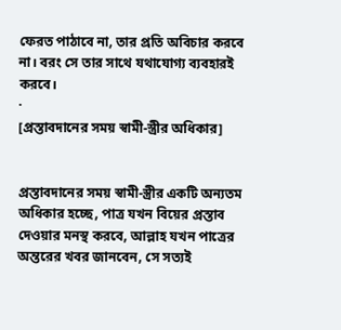ফেরত পাঠাবে না, তার প্রতি অবিচার করবে না। বরং সে তার সাথে যথাযোগ্য ব্যবহারই করবে।
·
[প্রস্তাবদানের সময় স্বামী-স্ত্রীর অধিকার]


প্রস্তাবদানের সময় স্বামী-স্ত্রীর একটি অন্যতম অধিকার হচ্ছে, পাত্র যখন বিয়ের প্রস্তাব দেওয়ার মনস্থ করবে, আল্লাহ যখন পাত্রের অন্তরের খবর জানবেন, সে সত্যই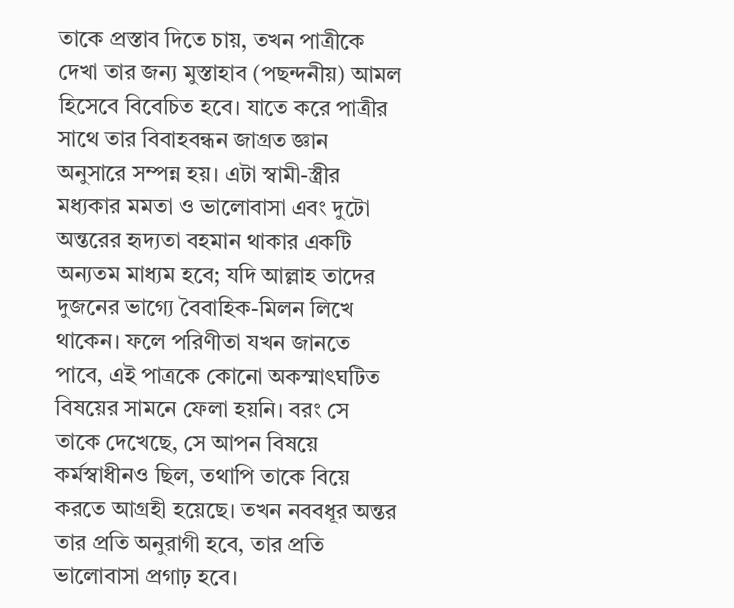তাকে প্রস্তাব দিতে চায়, তখন পাত্রীকে দেখা তার জন্য মুস্তাহাব (পছন্দনীয়) আমল হিসেবে বিবেচিত হবে। যাতে করে পাত্রীর সাথে তার বিবাহবন্ধন জাগ্রত জ্ঞান অনুসারে সম্পন্ন হয়। এটা স্বামী-স্ত্রীর মধ্যকার মমতা ও ভালোবাসা এবং দুটো অন্তরের হৃদ্যতা বহমান থাকার একটি অন্যতম মাধ্যম হবে; যদি আল্লাহ তাদের দুজনের ভাগ্যে বৈবাহিক-মিলন লিখে থাকেন। ফলে পরিণীতা যখন জানতে পাবে, এই পাত্রকে কোনো অকস্মাৎঘটিত বিষয়ের সামনে ফেলা হয়নি। বরং সে তাকে দেখেছে, সে আপন বিষয়ে কর্মস্বাধীনও ছিল, তথাপি তাকে বিয়ে করতে আগ্রহী হয়েছে। তখন নববধূর অন্তর তার প্রতি অনুরাগী হবে, তার প্রতি ভালোবাসা প্রগাঢ় হবে।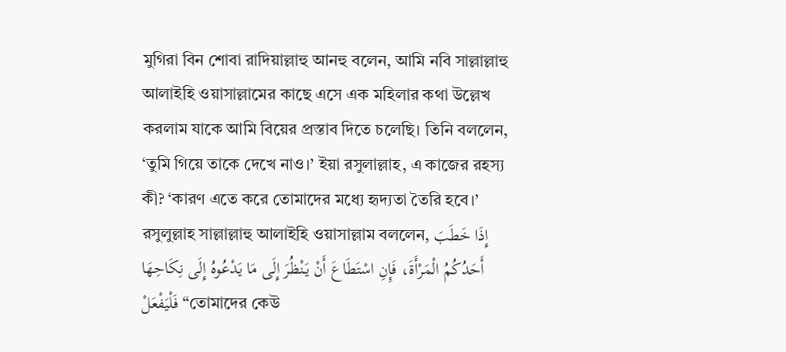মুগিরা বিন শোবা রাদিয়াল্লাহু আনহু বলেন, আমি নবি সাল্লাল্লাহু আলাইহি ওয়াসাল্লামের কাছে এসে এক মহিলার কথা উল্লেখ করলাম যাকে আমি বিয়ের প্রস্তাব দিতে চলেছি। তিনি বললেন, ‘তুমি গিয়ে তাকে দেখে নাও।’ ইয়া রসুলাল্লাহ, এ কাজের রহস্য কী? ‘কারণ এতে করে তোমাদের মধ্যে হৃদ্যতা তৈরি হবে।’ রসুলুল্লাহ সাল্লাল্লাহু আলাইহি ওয়াসাল্লাম বললেন, إِذَا خَطَبَ أَحَدُكُمُ الْمَرْأَةَ، فَإِنِ اسْتَطَاعَ أَنْ يَنْظُرَ إِلَى مَا يَدْعُوهُ إِلَى نِكَاحِهَا فَلْيَفْعَلْ “তোমাদের কেউ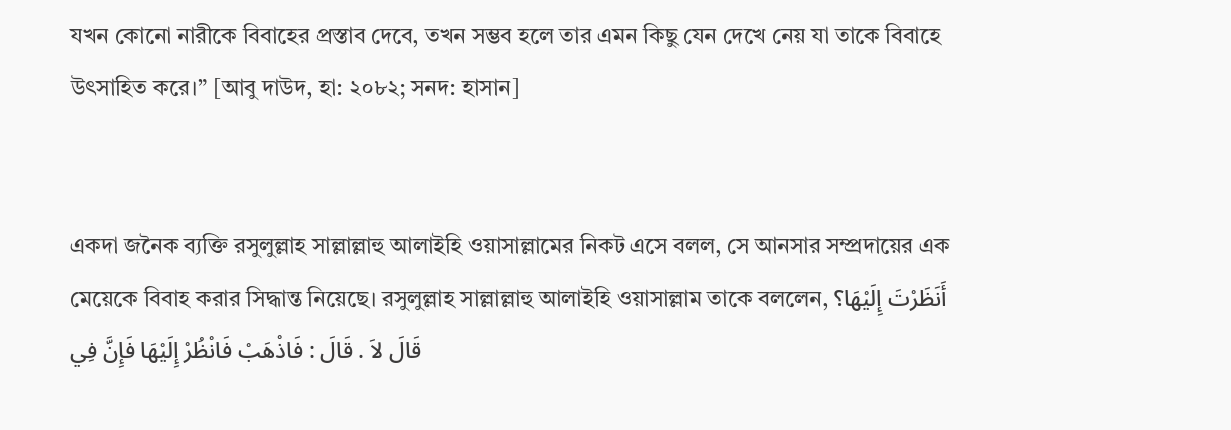যখন কোনো নারীকে বিবাহের প্রস্তাব দেবে, তখন সম্ভব হলে তার এমন কিছু যেন দেখে নেয় যা তাকে বিবাহে উৎসাহিত করে।” [আবু দাউদ, হা: ২০৮২; সনদ: হাসান]


একদা জনৈক ব্যক্তি রসুলুল্লাহ সাল্লাল্লাহু আলাইহি ওয়াসাল্লামের নিকট এসে বলল, সে আনসার সম্প্রদায়ের এক মেয়েকে বিবাহ করার সিদ্ধান্ত নিয়েছে। রসুলুল্লাহ সাল্লাল্লাহু আলাইহি ওয়াসাল্লাম তাকে বললেন, أَنَظَرْتَ إِلَيْهَا؟ قَالَ لاَ . قَالَ : فَاذْهَبْ فَانْظُرْ إِلَيْهَا فَإِنَّ فِي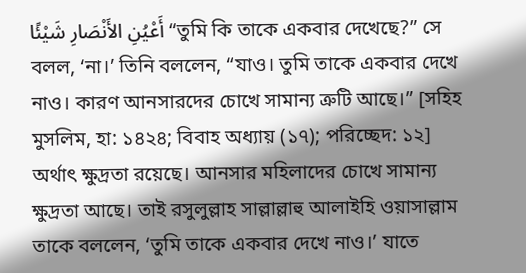أَعْيُنِ الأَنْصَارِ شَيْئًا “তুমি কি তাকে একবার দেখেছে?” সে বলল, ‘না।’ তিনি বললেন, “যাও। তুমি তাকে একবার দেখে নাও। কারণ আনসারদের চোখে সামান্য ত্রুটি আছে।” [সহিহ মুসলিম, হা: ১৪২৪; বিবাহ অধ্যায় (১৭); পরিচ্ছেদ: ১২] অর্থাৎ ক্ষুদ্রতা রয়েছে। আনসার মহিলাদের চোখে সামান্য ক্ষুদ্রতা আছে। তাই রসুলুল্লাহ সাল্লাল্লাহু আলাইহি ওয়াসাল্লাম তাকে বললেন, ‘তুমি তাকে একবার দেখে নাও।’ যাতে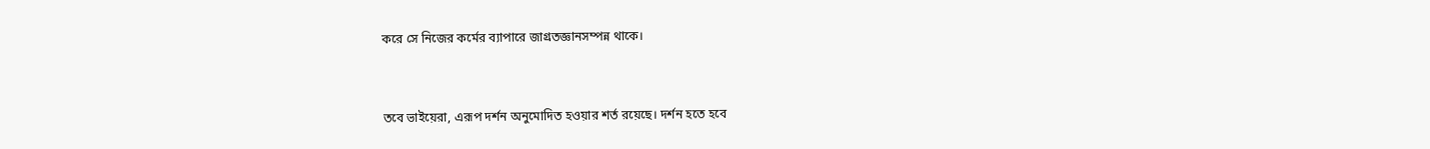করে সে নিজের কর্মের ব্যাপারে জাগ্রতজ্ঞানসম্পন্ন থাকে।


তবে ভাইয়েরা, এরূপ দর্শন অনুমোদিত হওয়ার শর্ত রয়েছে। দর্শন হতে হবে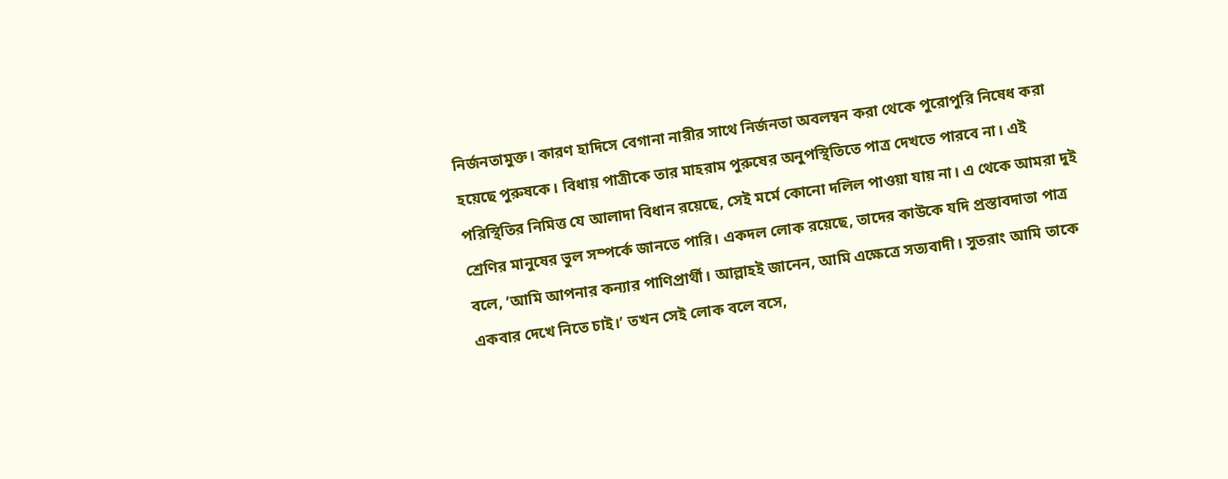নির্জনতামুক্ত। কারণ হাদিসে বেগানা নারীর সাথে নির্জনতা অবলম্বন করা থেকে পুরোপুরি নিষেধ করা হয়েছে পুরুষকে। বিধায় পাত্রীকে তার মাহরাম পুরুষের অনুপস্থিতিতে পাত্র দেখতে পারবে না। এই পরিস্থিতির নিমিত্ত যে আলাদা বিধান রয়েছে, সেই মর্মে কোনো দলিল পাওয়া যায় না। এ থেকে আমরা দুই শ্রেণির মানুষের ভুল সম্পর্কে জানতে পারি। একদল লোক রয়েছে, তাদের কাউকে যদি প্রস্তাবদাতা পাত্র বলে, ‘আমি আপনার কন্যার পাণিপ্রার্থী। আল্লাহই জানেন, আমি এক্ষেত্রে সত্যবাদী। সুতরাং আমি তাকে একবার দেখে নিতে চাই।’ তখন সেই লোক বলে বসে,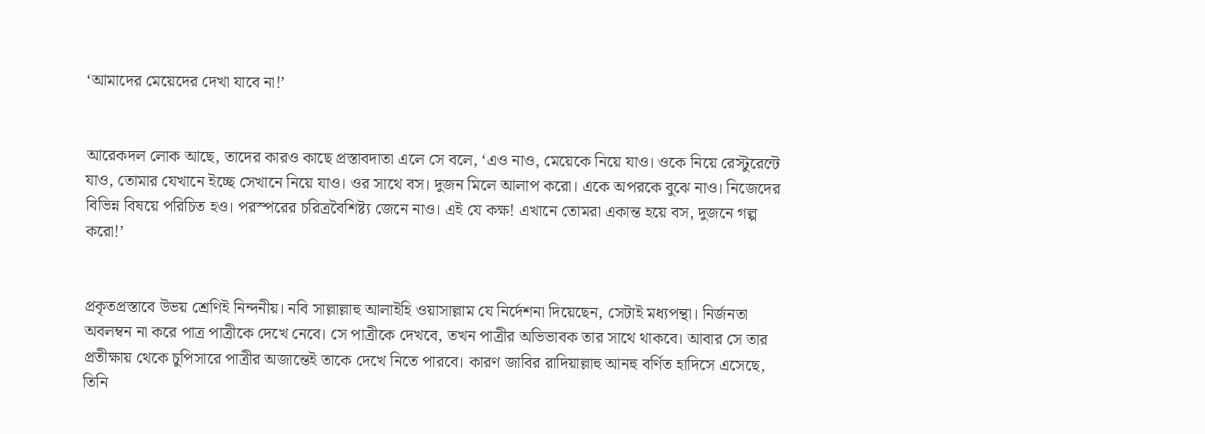‘আমাদের মেয়েদের দেখা যাবে না!’


আরেকদল লোক আছে, তাদের কারও কাছে প্রস্তাবদাতা এলে সে বলে, ‘এও নাও, মেয়েকে নিয়ে যাও। ওকে নিয়ে রেস্টুরেন্টে যাও, তোমার যেখানে ইচ্ছে সেখানে নিয়ে যাও। ওর সাথে বস। দুজন মিলে আলাপ করো। একে অপরকে বুঝে নাও। নিজেদের বিভিন্ন বিষয়ে পরিচিত হও। পরস্পরের চরিত্রবৈশিষ্ট্য জেনে নাও। এই যে কক্ষ! এখানে তোমরা একান্ত হয়ে বস, দুজনে গল্প করো!’


প্রকৃতপ্রস্তাবে উভয় শ্রেণিই নিন্দনীয়। নবি সাল্লাল্লাহু আলাইহি ওয়াসাল্লাম যে নির্দেশনা দিয়েছেন, সেটাই মধ্যপন্থা। নির্জনতা অবলম্বন না করে পাত্র পাত্রীকে দেখে নেবে। সে পাত্রীকে দেখবে, তখন পাত্রীর অভিভাবক তার সাথে থাকবে। আবার সে তার প্রতীক্ষায় থেকে চুপিসারে পাত্রীর অজান্তেই তাকে দেখে নিতে পারবে। কারণ জাবির রাদিয়াল্লাহু আনহু বর্ণিত হাদিসে এসেছে, তিনি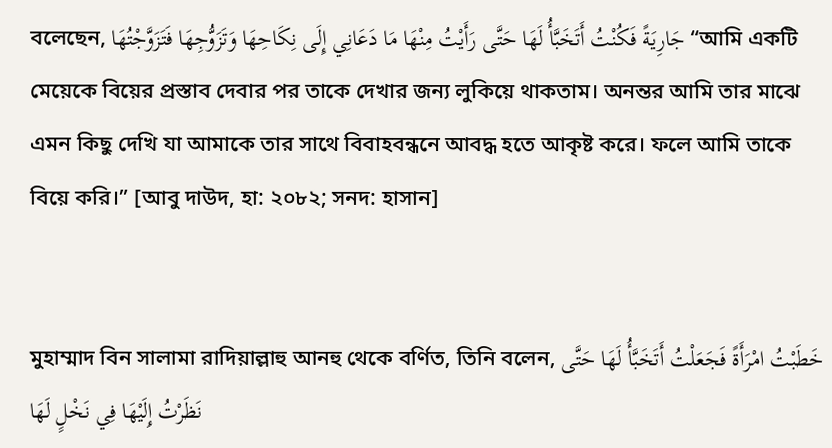বলেছেন, جَارِيَةً فَكُنْتُ أَتَخَبَّأُ لَهَا حَتَّى رَأَيْتُ مِنْهَا مَا دَعَانِي إِلَى نِكَاحِهَا وَتَزَوُّجِهَا فَتَزَوَّجْتُهَا “আমি একটি মেয়েকে বিয়ের প্রস্তাব দেবার পর তাকে দেখার জন্য লুকিয়ে থাকতাম। অনন্তর আমি তার মাঝে এমন কিছু দেখি যা আমাকে তার সাথে বিবাহবন্ধনে আবদ্ধ হতে আকৃষ্ট করে। ফলে আমি তাকে বিয়ে করি।” [আবু দাউদ, হা: ২০৮২; সনদ: হাসান]


মুহাম্মাদ বিন সালামা রাদিয়াল্লাহু আনহু থেকে বর্ণিত, তিনি বলেন, خَطَبْتُ امْرَأَةً فَجَعَلْتُ أَتَخَبَّأُ لَهَا حَتَّى نَظَرْتُ إِلَيْهَا فِي نَخْلٍ لَهَا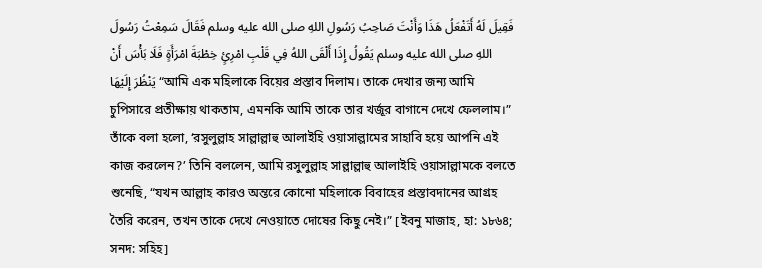فَقِيلَ لَهُ أَتَفْعَلُ هَذَا وَأَنْتَ صَاحِبُ رَسُولِ اللهِ صلى الله عليه وسلم فَقَالَ سَمِعْتُ رَسُولَ اللهِ صلى الله عليه وسلم يَقُولُ إِذَا أَلْقَى اللهُ فِي قَلْبِ امْرِئٍ خِطْبَةَ امْرَأَةٍ فَلَا بَأْسَ أَنْ يَنْظُرَ إِلَيْهَا “আমি এক মহিলাকে বিয়ের প্রস্তাব দিলাম। তাকে দেখার জন্য আমি চুপিসারে প্রতীক্ষায় থাকতাম, এমনকি আমি তাকে তার খর্জূর বাগানে দেখে ফেললাম।” তাঁকে বলা হলো, ‘রসুলুল্লাহ সাল্লাল্লাহু আলাইহি ওয়াসাল্লামের সাহাবি হয়ে আপনি এই কাজ করলেন?’ তিনি বললেন, আমি রসুলুল্লাহ সাল্লাল্লাহু আলাইহি ওয়াসাল্লামকে বলতে শুনেছি, “যখন আল্লাহ কারও অন্তরে কোনো মহিলাকে বিবাহের প্রস্তাবদানের আগ্রহ তৈরি করেন, তখন তাকে দেখে নেওয়াতে দোষের কিছু নেই।” [ইবনু মাজাহ, হা: ১৮৬৪; সনদ: সহিহ]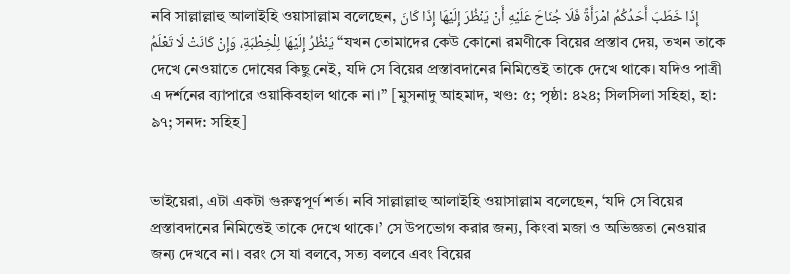নবি সাল্লাল্লাহু আলাইহি ওয়াসাল্লাম বলেছেন, إِذَا خَطَبَ أَحَدُكُمُ امْرَأَةً فَلَا جُنَاحَ عَلَيْهِ أَنْ يَنْظُرَ إِلَيْهَا إِذَا كَانَ يَنْظُرُ إِلَيْهَا لِلْخِطْبَةِ، وَإِنْ كَانَتْ لَا تَعْلَمُ “যখন তোমাদের কেউ কোনো রমণীকে বিয়ের প্রস্তাব দেয়, তখন তাকে দেখে নেওয়াতে দোষের কিছু নেই, যদি সে বিয়ের প্রস্তাবদানের নিমিত্তেই তাকে দেখে থাকে। যদিও পাত্রী এ দর্শনের ব্যাপারে ওয়াকিবহাল থাকে না।” [মুসনাদু আহমাদ, খণ্ড: ৫; পৃষ্ঠা: ৪২৪; সিলসিলা সহিহা, হা: ৯৭; সনদ: সহিহ]


ভাইয়েরা, এটা একটা গুরুত্বপূর্ণ শর্ত। নবি সাল্লাল্লাহু আলাইহি ওয়াসাল্লাম বলেছেন, ‘যদি সে বিয়ের প্রস্তাবদানের নিমিত্তেই তাকে দেখে থাকে।’ সে উপভোগ করার জন্য, কিংবা মজা ও অভিজ্ঞতা নেওয়ার জন্য দেখবে না। বরং সে যা বলবে, সত্য বলবে এবং বিয়ের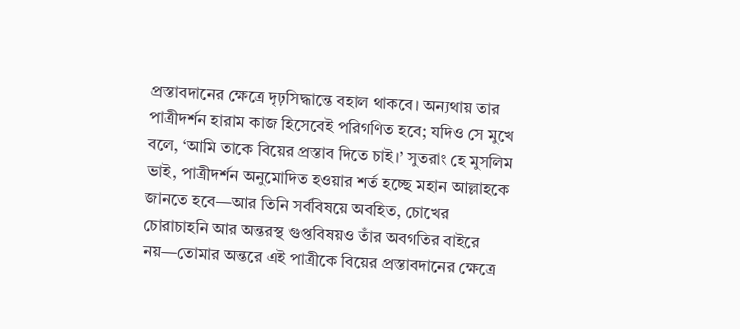প্রস্তাবদানের ক্ষেত্রে দৃঢ়সিদ্ধান্তে বহাল থাকবে। অন্যথায় তার পাত্রীদর্শন হারাম কাজ হিসেবেই পরিগণিত হবে; যদিও সে মুখে বলে, ‘আমি তাকে বিয়ের প্রস্তাব দিতে চাই।’ সুতরাং হে মুসলিম ভাই, পাত্রীদর্শন অনুমোদিত হওয়ার শর্ত হচ্ছে মহান আল্লাহকে জানতে হবে—আর তিনি সর্ববিষয়ে অবহিত, চোখের চোরাচাহনি আর অন্তরস্থ গুপ্তবিষয়ও তাঁর অবগতির বাইরে নয়—তোমার অন্তরে এই পাত্রীকে বিয়ের প্রস্তাবদানের ক্ষেত্রে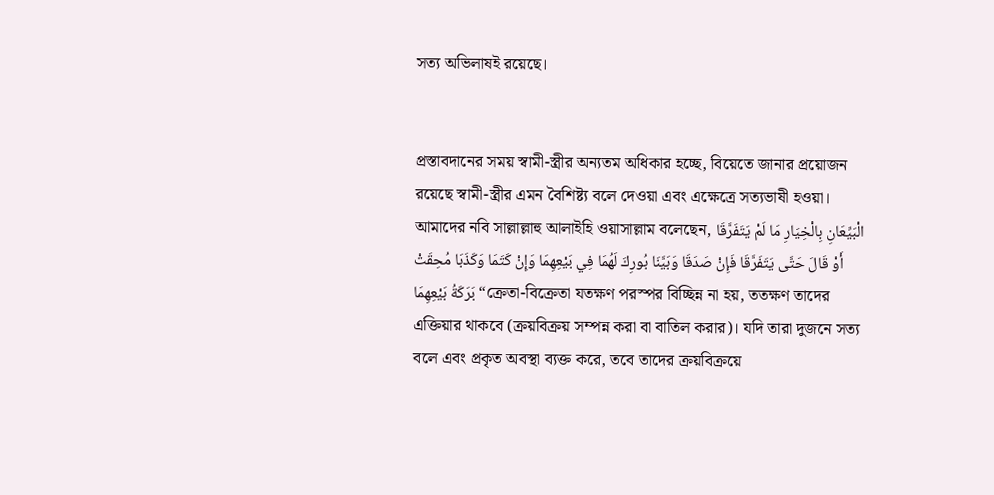সত্য অভিলাষই রয়েছে।


প্রস্তাবদানের সময় স্বামী-স্ত্রীর অন্যতম অধিকার হচ্ছে, বিয়েতে জানার প্রয়োজন রয়েছে স্বামী-স্ত্রীর এমন বৈশিষ্ট্য বলে দেওয়া এবং এক্ষেত্রে সত্যভাষী হওয়া। আমাদের নবি সাল্লাল্লাহু আলাইহি ওয়াসাল্লাম বলেছেন, الْبَيِّعَانِ بِالْخِيَارِ مَا لَمْ يَتَفَرَّقَا أَوْ قَالَ حَتَّى يَتَفَرَّقَا فَإِنْ صَدَقَا وَبَيَّنَا بُورِكَ لَهُمَا فِي بَيْعِهِمَا وَإِنْ كَتَمَا وَكَذَبَا مُحِقَتْ بَرَكَةُ بَيْعِهِمَا “ক্রেতা-বিক্রেতা যতক্ষণ পরস্পর বিচ্ছিন্ন না হয়, ততক্ষণ তাদের এক্তিয়ার থাকবে (ক্রয়বিক্রয় সম্পন্ন করা বা বাতিল করার)। যদি তারা দুজনে সত্য বলে এবং প্রকৃত অবস্থা ব্যক্ত করে, তবে তাদের ক্রয়বিক্রয়ে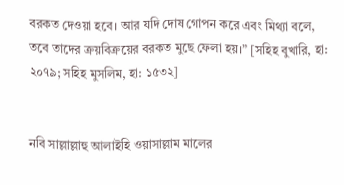বরকত দেওয়া হবে। আর যদি দোষ গোপন করে এবং মিথ্যা বলে, তবে তাদের ক্রয়বিক্রয়ের বরকত মুছে ফেলা হয়।” [সহিহ বুখারি, হা: ২০৭৯; সহিহ মুসলিম, হা: ১৫৩২]


নবি সাল্লাল্লাহু আলাইহি ওয়াসাল্লাম মালের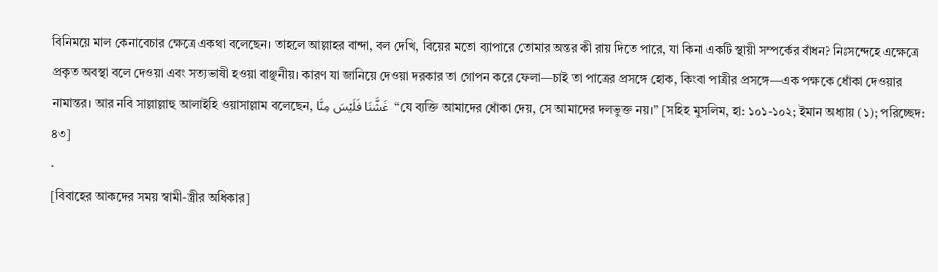বিনিময়ে মাল কেনাবেচার ক্ষেত্রে একথা বলেছেন। তাহলে আল্লাহর বান্দা, বল দেখি, বিয়ের মতো ব্যাপারে তোমার অন্তর কী রায় দিতে পারে, যা কিনা একটি স্থায়ী সম্পর্কের বাঁধন? নিঃসন্দেহে এক্ষেত্রে প্রকৃত অবস্থা বলে দেওয়া এবং সত্যভাষী হওয়া বাঞ্ছনীয়। কারণ যা জানিয়ে দেওয়া দরকার তা গোপন করে ফেলা—চাই তা পাত্রের প্রসঙ্গে হোক, কিংবা পাত্রীর প্রসঙ্গে—এক পক্ষকে ধোঁকা দেওয়ার নামান্তর। আর নবি সাল্লাল্লাহু আলাইহি ওয়াসাল্লাম বলেছেন, غَشَّنَا فَلَيْسَ مِنَّا  “যে ব্যক্তি আমাদের ধোঁকা দেয়, সে আমাদের দলভুক্ত নয়।” [সহিহ মুসলিম, হা: ১০১-১০২; ইমান অধ্যায় (১); পরিচ্ছেদ: ৪৩]
·
[বিবাহের আকদের সময় স্বামী-স্ত্রীর অধিকার]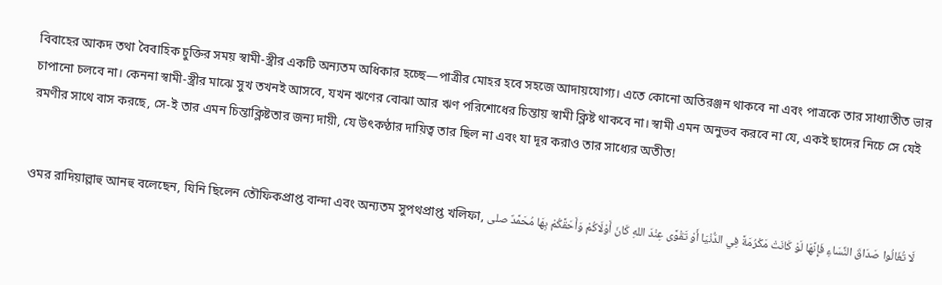বিবাহের আকদ তথা বৈবাহিক চুক্তির সময় স্বামী-স্ত্রীর একটি অন্যতম অধিকার হচ্ছে—পাত্রীর মোহর হবে সহজে আদায়যোগ্য। এতে কোনো অতিরঞ্জন থাকবে না এবং পাত্রকে তার সাধ্যাতীত ভার চাপানো চলবে না। কেননা স্বামী-স্ত্রীর মাঝে সুখ তখনই আসবে, যখন ঋণের বোঝা আর ঋণ পরিশোধের চিন্তায় স্বামী ক্লিষ্ট থাকবে না। স্বামী এমন অনুভব করবে না যে, একই ছাদের নিচে সে যেই রমণীর সাথে বাস করছে, সে-ই তার এমন চিন্তাক্লিষ্টতার জন্য দায়ী, যে উৎকণ্ঠার দায়িত্ব তার ছিল না এবং যা দূর করাও তার সাধ্যের অতীত!


ওমর রাদিয়াল্লাহু আনহু বলেছেন, যিনি ছিলেন তৌফিকপ্রাপ্ত বান্দা এবং অন্যতম সুপথপ্রাপ্ত খলিফা, لَا تُغَالُوا صَدَاقَ النِّسَاءِ فَإِنَّهَا لَوْ كَانَتْ مَكْرُمَةً فِي الدُّنْيَا أَوْ تَقْوًى عِنْدَ اللهِ كَانَ أَوْلَاكُمْ وَأَحَقَّكُمْ بِهَا مُحَمَّدٌ صلى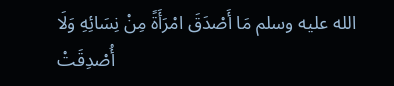الله عليه وسلم مَا أَصْدَقَ امْرَأَةً مِنْ نِسَائِهِ وَلَا أُصْدِقَتْ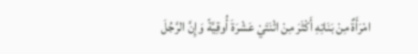امْرَأَةٌ مِنْ بَنَاتِهِ أَكْثَرَ مِنْ اثْنَتَيْ عَشْرَةَ أُوقِيَّةً وَإِنَّ الرَّجُلَ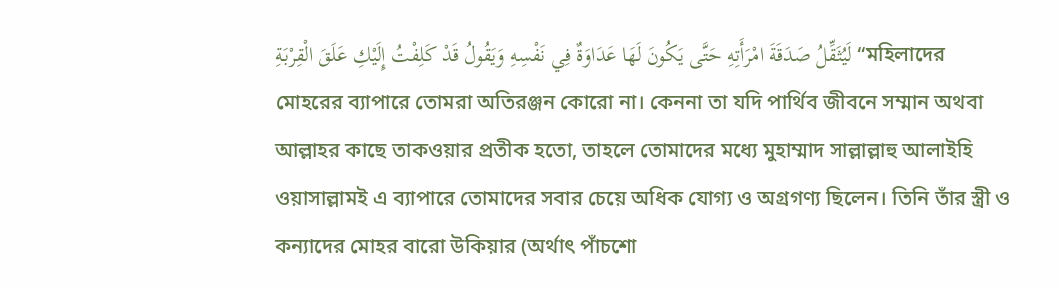لَيُثَقِّلُ صَدَقَةَ امْرَأَتِهِ حَتَّى يَكُونَ لَهَا عَدَاوَةٌ فِي نَفْسِهِ وَيَقُولُ قَدْ كَلِفْتُ إِلَيْكِ عَلَقَ الْقِرْبَةِ “মহিলাদের মোহরের ব্যাপারে তোমরা অতিরঞ্জন কোরো না। কেননা তা যদি পার্থিব জীবনে সম্মান অথবা আল্লাহর কাছে তাকওয়ার প্রতীক হতো, তাহলে তোমাদের মধ্যে মুহাম্মাদ সাল্লাল্লাহু আলাইহি ওয়াসাল্লামই এ ব্যাপারে তোমাদের সবার চেয়ে অধিক যোগ্য ও অগ্রগণ্য ছিলেন। তিনি তাঁর স্ত্রী ও কন্যাদের মোহর বারো উকিয়ার (অর্থাৎ পাঁচশো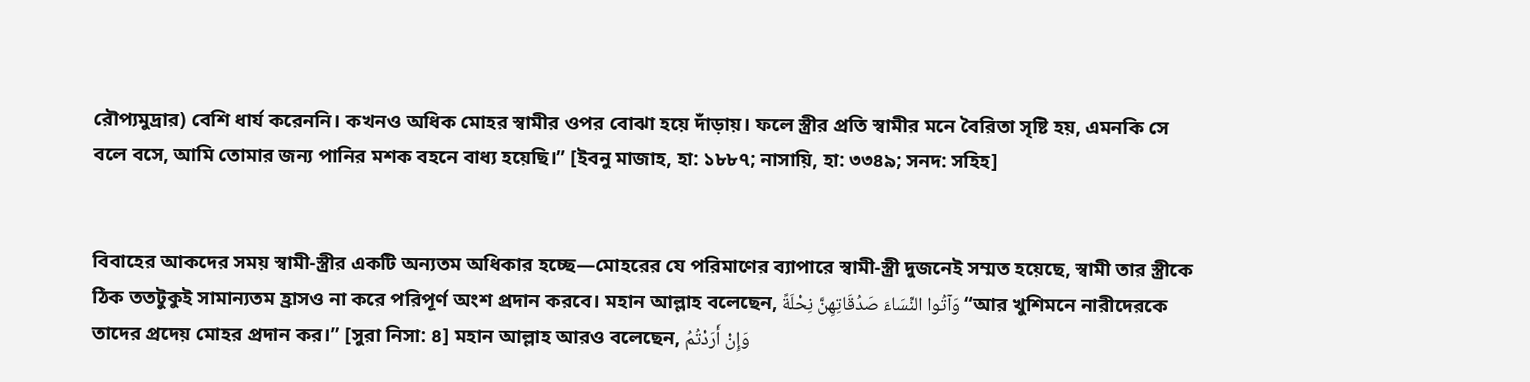রৌপ্যমুদ্রার) বেশি ধার্য করেননি। কখনও অধিক মোহর স্বামীর ওপর বোঝা হয়ে দাঁড়ায়। ফলে স্ত্রীর প্রতি স্বামীর মনে বৈরিতা সৃষ্টি হয়, এমনকি সে বলে বসে, আমি তোমার জন্য পানির মশক বহনে বাধ্য হয়েছি।” [ইবনু মাজাহ, হা: ১৮৮৭; নাসায়ি, হা: ৩৩৪৯; সনদ: সহিহ]


বিবাহের আকদের সময় স্বামী-স্ত্রীর একটি অন্যতম অধিকার হচ্ছে—মোহরের যে পরিমাণের ব্যাপারে স্বামী-স্ত্রী দুজনেই সম্মত হয়েছে, স্বামী তার স্ত্রীকে ঠিক ততটুকুই সামান্যতম হ্রাসও না করে পরিপূর্ণ অংশ প্রদান করবে। মহান আল্লাহ বলেছেন, وَآتُوا النِّسَاءَ صَدُقَاتِهِنَّ نِحْلَةً “আর খুশিমনে নারীদেরকে তাদের প্রদেয় মোহর প্রদান কর।” [সুরা নিসা: ৪] মহান আল্লাহ আরও বলেছেন, وَإِنْ أَرَدْتُمُ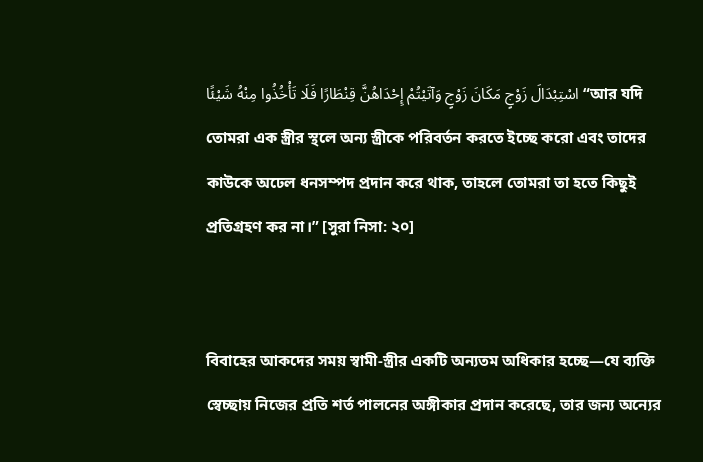اسْتِبْدَالَ زَوْجٍ مَكَانَ زَوْجٍ وَآتَيْتُمْ إِحْدَاهُنَّ قِنْطَارًا فَلَا تَأْخُذُوا مِنْهُ شَيْئًا “আর যদি তোমরা এক স্ত্রীর স্থলে অন্য স্ত্রীকে পরিবর্তন করতে ইচ্ছে করো এবং তাদের কাউকে অঢেল ধনসম্পদ প্রদান করে থাক, তাহলে তোমরা তা হতে কিছুই প্রতিগ্রহণ কর না।” [সুরা নিসা: ২০]


বিবাহের আকদের সময় স্বামী-স্ত্রীর একটি অন্যতম অধিকার হচ্ছে—যে ব্যক্তি স্বেচ্ছায় নিজের প্রতি শর্ত পালনের অঙ্গীকার প্রদান করেছে, তার জন্য অন্যের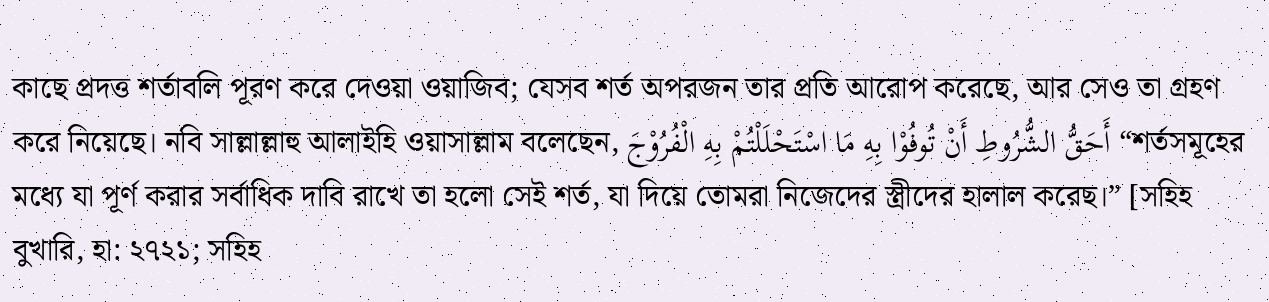কাছে প্রদত্ত শর্তাবলি পূরণ করে দেওয়া ওয়াজিব; যেসব শর্ত অপরজন তার প্রতি আরোপ করেছে, আর সেও তা গ্রহণ করে নিয়েছে। নবি সাল্লাল্লাহু আলাইহি ওয়াসাল্লাম বলেছেন, أَحَقُّ الشُّرُوطِ أَنْ تُوفُوْا بِهِ مَا اسْتَحْلَلْتُمْ بِهِ الْفُرُوْجَ “শর্তসমূহের মধ্যে যা পূর্ণ করার সর্বাধিক দাবি রাখে তা হলো সেই শর্ত, যা দিয়ে তোমরা নিজেদের স্ত্রীদের হালাল করেছ।” [সহিহ বুখারি, হা: ২৭২১; সহিহ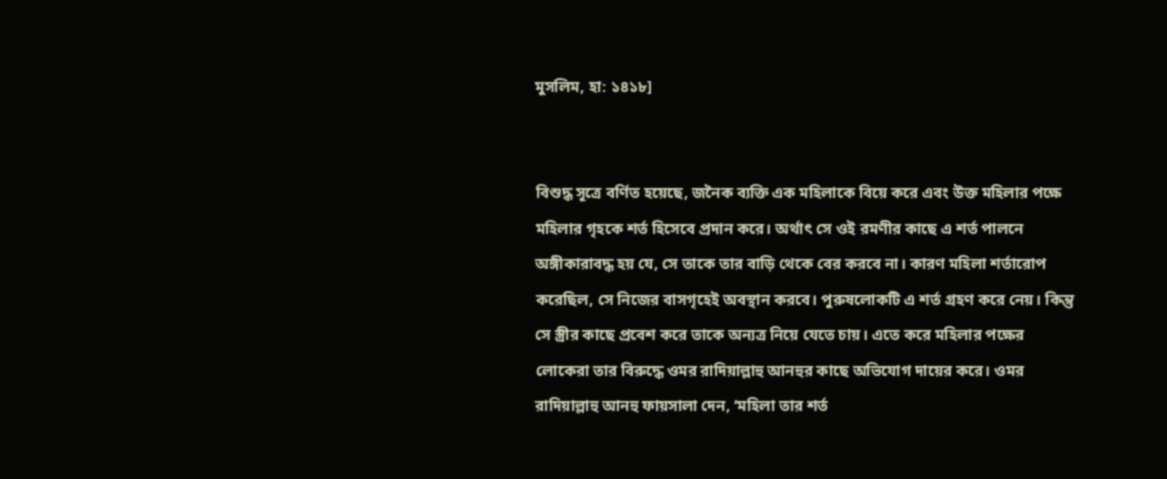মুসলিম, হা: ১৪১৮]


বিশুদ্ধ সূত্রে বর্ণিত হয়েছে, জনৈক ব্যক্তি এক মহিলাকে বিয়ে করে এবং উক্ত মহিলার পক্ষে মহিলার গৃহকে শর্ত হিসেবে প্রদান করে। অর্থাৎ সে ওই রমণীর কাছে এ শর্ত পালনে অঙ্গীকারাবদ্ধ হয় যে, সে তাকে তার বাড়ি থেকে বের করবে না। কারণ মহিলা শর্তারোপ করেছিল, সে নিজের বাসগৃহেই অবস্থান করবে। পুরুষলোকটি এ শর্ত গ্রহণ করে নেয়। কিন্তু সে স্ত্রীর কাছে প্রবেশ করে তাকে অন্যত্র নিয়ে যেতে চায়। এতে করে মহিলার পক্ষের লোকেরা তার বিরুদ্ধে ওমর রাদিয়াল্লাহু আনহুর কাছে অভিযোগ দায়ের করে। ওমর রাদিয়াল্লাহু আনহু ফায়সালা দেন, ‘মহিলা তার শর্ত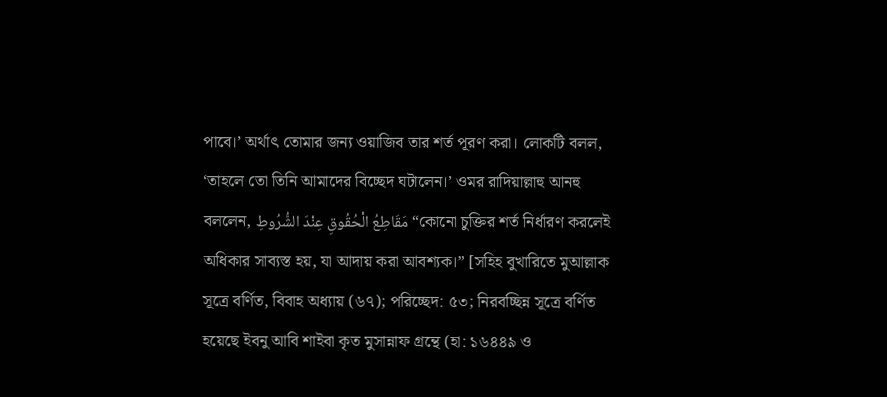পাবে।’ অর্থাৎ তোমার জন্য ওয়াজিব তার শর্ত পূরণ করা। লোকটি বলল, ‘তাহলে তো তিনি আমাদের বিচ্ছেদ ঘটালেন।’ ওমর রাদিয়াল্লাহু আনহু বললেন, مَقَاطِعُ الْحُقُوقِ عِنْدَ الشُّرُوطِ “কোনো চুক্তির শর্ত নির্ধারণ করলেই অধিকার সাব্যস্ত হয়, যা আদায় করা আবশ্যক।” [সহিহ বুখারিতে মুআল্লাক সূত্রে বর্ণিত, বিবাহ অধ্যায় (৬৭); পরিচ্ছেদ: ৫৩; নিরবচ্ছিন্ন সূত্রে বর্ণিত হয়েছে ইবনু আবি শাইবা কৃত মুসান্নাফ গ্রন্থে (হা: ১৬৪৪৯ ও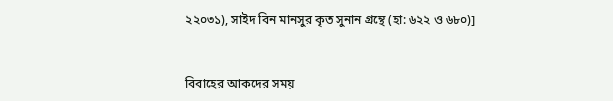২২০৩১), সাইদ বিন মানসুর কৃত সুনান গ্রন্থে (হা: ৬২২ ও ৬৮০)]


বিবাহের আকদের সময়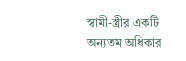স্বামী-স্ত্রীর একটি অন্যতম অধিকার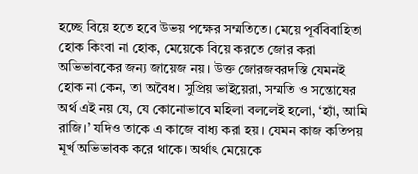হচ্ছে বিয়ে হতে হবে উভয় পক্ষের সম্মতিতে। মেয়ে পূর্ববিবাহিতা হোক কিংবা না হোক, মেয়েকে বিয়ে করতে জোর করা অভিভাবকের জন্য জায়েজ নয়। উক্ত জোরজবরদস্তি যেমনই হোক না কেন, তা অবৈধ। সুপ্রিয় ভাইয়েরা, সম্মতি ও সন্তোষের অর্থ এই নয় যে, যে কোনোভাবে মহিলা বললেই হলো, ‘হ্যাঁ, আমি রাজি।’ যদিও তাকে এ কাজে বাধ্য করা হয়। যেমন কাজ কতিপয় মূর্খ অভিভাবক করে থাকে। অর্থাৎ মেয়েকে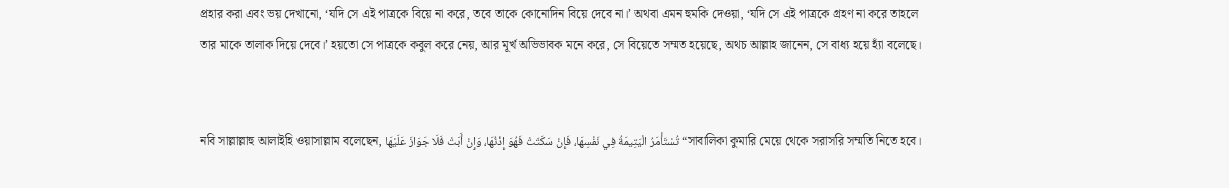প্রহার করা এবং ভয় দেখানো, ‘যদি সে এই পাত্রকে বিয়ে না করে, তবে তাকে কোনোদিন বিয়ে দেবে না।’ অথবা এমন হুমকি দেওয়া, ‘যদি সে এই পাত্রকে গ্রহণ না করে তাহলে তার মাকে তালাক দিয়ে দেবে।’ হয়তো সে পাত্রকে কবুল করে নেয়, আর মূর্খ অভিভাবক মনে করে, সে বিয়েতে সম্মত হয়েছে, অথচ আল্লাহ জানেন, সে বাধ্য হয়ে হ্যাঁ বলেছে।


নবি সাল্লাল্লাহু আলাইহি ওয়াসাল্লাম বলেছেন, تُسْتَأْمَرُ الْيَتِيمَةُ فِي نَفْسِهَا، فَإِنْ سَكَتَتْ فَهُوَ إِذْنُهَا، وَإِنْ أَبَتْ فَلَا جَوَازَ عَلَيْهَا “সাবালিকা কুমারি মেয়ে থেকে সরাসরি সম্মতি নিতে হবে।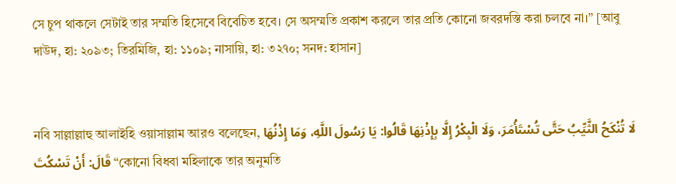সে চুপ থাকলে সেটাই তার সম্মতি হিসেবে বিবেচিত হবে। সে অসম্মতি প্রকাশ করলে তার প্রতি কোনো জবরদস্তি করা চলবে না।” [আবু দাউদ, হা: ২০৯৩; তিরমিজি, হা: ১১০৯; নাসায়ি, হা: ৩২৭০; সনদ: হাসান]


নবি সাল্লাল্লাহু আলাইহি ওয়াসাল্লাম আরও বলেছেন, لَا تُنْكَحُ الثَّيِّبُ حَتَّى تُسْتَأْمَرَ، وَلَا الْبِكْرُ إِلَّا بِإِذْنِهَا قَالُوا: يَا رَسُولَ اللَّهِ، وَمَا إِذْنُهَا قَالَ: أَنْ تَسْكُتَ “কোনো বিধবা মহিলাকে তার অনুমতি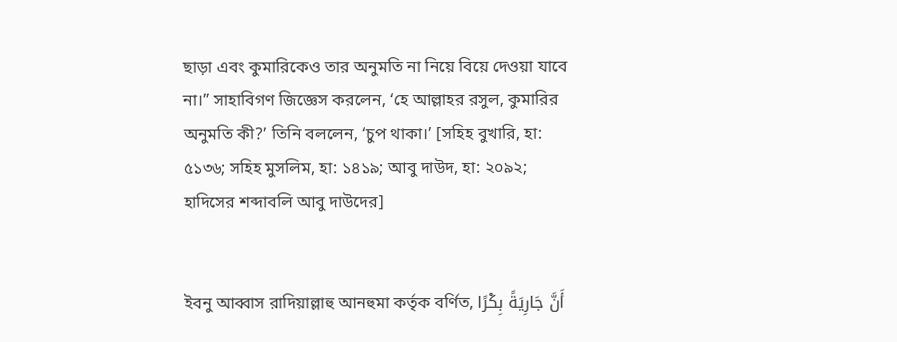ছাড়া এবং কুমারিকেও তার অনুমতি না নিয়ে বিয়ে দেওয়া যাবে না।” সাহাবিগণ জিজ্ঞেস করলেন, ‘হে আল্লাহর রসুল, কুমারির অনুমতি কী?’ তিনি বললেন, ‘চুপ থাকা।’ [সহিহ বুখারি, হা: ৫১৩৬; সহিহ মুসলিম, হা: ১৪১৯; আবু দাউদ, হা: ২০৯২; হাদিসের শব্দাবলি আবু দাউদের]


ইবনু আব্বাস রাদিয়াল্লাহু আনহুমা কর্তৃক বর্ণিত, أَنَّ جَارِيَةً بِكْرًا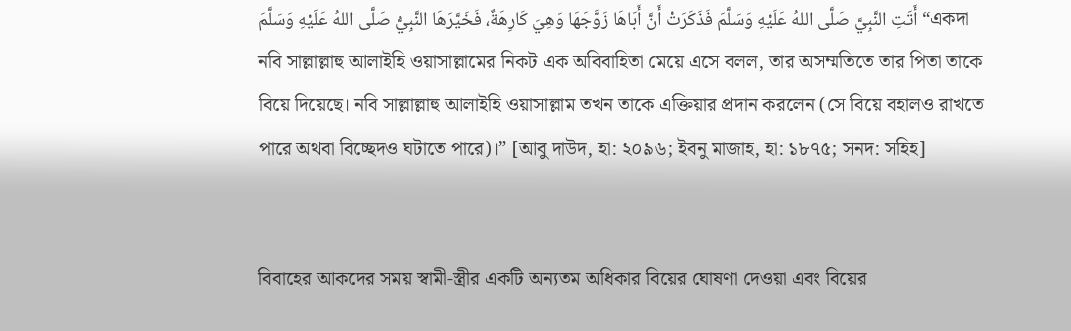أَتَتِ النَّبِيَّ صَلَّى اللهُ عَلَيْهِ وَسَلَّمَ فَذَكَرَتْ أَنَّ أَبَاهَا زَوَّجَهَا وَهِيَ كَارِهَةٌ، فَخَيَّرَهَا النَّبِيُّ صَلَّى اللهُ عَلَيْهِ وَسَلَّمَ “একদা নবি সাল্লাল্লাহু আলাইহি ওয়াসাল্লামের নিকট এক অবিবাহিতা মেয়ে এসে বলল, তার অসম্মতিতে তার পিতা তাকে বিয়ে দিয়েছে। নবি সাল্লাল্লাহু আলাইহি ওয়াসাল্লাম তখন তাকে এক্তিয়ার প্রদান করলেন (সে বিয়ে বহালও রাখতে পারে অথবা বিচ্ছেদও ঘটাতে পারে)।” [আবু দাউদ, হা: ২০৯৬; ইবনু মাজাহ, হা: ১৮৭৫; সনদ: সহিহ]


বিবাহের আকদের সময় স্বামী-স্ত্রীর একটি অন্যতম অধিকার বিয়ের ঘোষণা দেওয়া এবং বিয়ের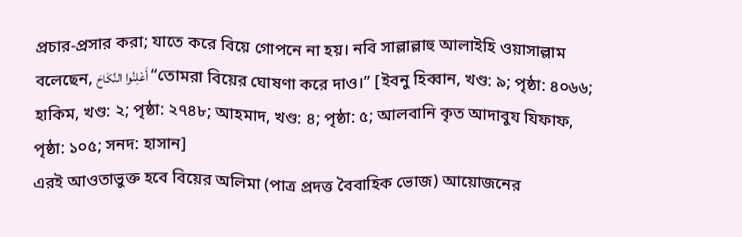প্রচার-প্রসার করা; যাতে করে বিয়ে গোপনে না হয়। নবি সাল্লাল্লাহু আলাইহি ওয়াসাল্লাম বলেছেন, أَعْلِنُوا النِّكَاحَ “তোমরা বিয়ের ঘোষণা করে দাও।” [ইবনু হিব্বান, খণ্ড: ৯; পৃষ্ঠা: ৪০৬৬; হাকিম, খণ্ড: ২; পৃষ্ঠা: ২৭৪৮; আহমাদ, খণ্ড: ৪; পৃষ্ঠা: ৫; আলবানি কৃত আদাবুয যিফাফ, পৃষ্ঠা: ১০৫; সনদ: হাসান]
এরই আওতাভুক্ত হবে বিয়ের অলিমা (পাত্র প্রদত্ত বৈবাহিক ভোজ) আয়োজনের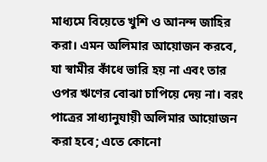মাধ্যমে বিয়েতে খুশি ও আনন্দ জাহির করা। এমন অলিমার আয়োজন করবে, যা স্বামীর কাঁধে ভারি হয় না এবং তার ওপর ঋণের বোঝা চাপিয়ে দেয় না। বরং পাত্রের সাধ্যানুযায়ী অলিমার আয়োজন করা হবে; এতে কোনো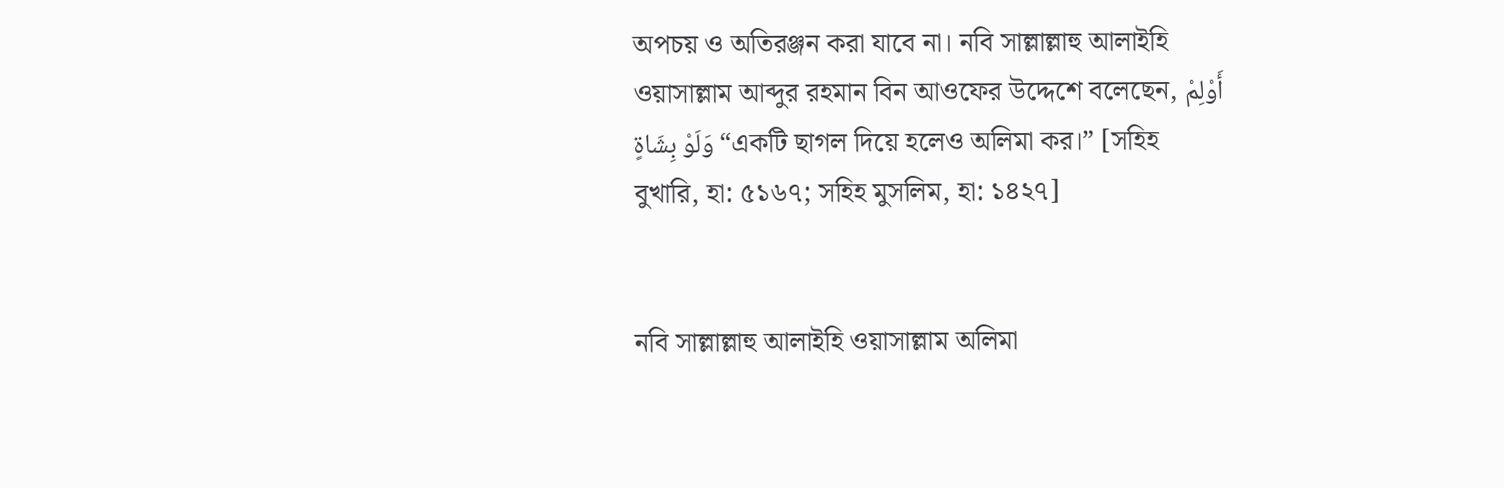অপচয় ও অতিরঞ্জন করা যাবে না। নবি সাল্লাল্লাহু আলাইহি ওয়াসাল্লাম আব্দুর রহমান বিন আওফের উদ্দেশে বলেছেন, أَوْلِمْ وَلَوْ بِشَاةٍ “একটি ছাগল দিয়ে হলেও অলিমা কর।” [সহিহ বুখারি, হা: ৫১৬৭; সহিহ মুসলিম, হা: ১৪২৭]


নবি সাল্লাল্লাহু আলাইহি ওয়াসাল্লাম অলিমা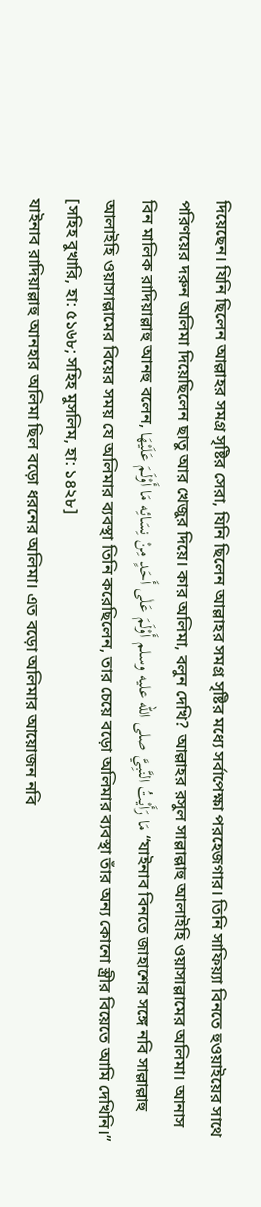দিয়েছেন। যিনি ছিলেন আল্লাহর সমগ্র সৃষ্টির সেরা, যিনি ছিলেন আল্লাহর সমগ্র সৃষ্টির মধ্যে সর্বাপেক্ষা পরহেজগার। তিনি সাফিয়্যা বিনতে হুওয়াইয়ের সাথে পরিণয়ের দরুন অলিমা দিয়েছিলেন ছাতু আর খেজুর দিয়ে। কার অলিমা, বলুন দেখি? আল্লাহর রসুল সাল্লাল্লাহু আলাইহি ওয়াসাল্লামের অলিমা। আনাস বিন মালিক রাদিয়াল্লাহু আনহু বলেন, مَا رَأَيْتُ النَّبِيَّ صلى الله عليه وسلم أَوْلَمَ عَلٰى أَحَدٍ مِنْ نِسَائِه مَا أَوْلَمَ عَلَيْهَا “যাইনাব বিনতে জাহাশের সঙ্গে নবি সাল্লাল্লাহু আলাইহি ওয়াসাল্লামের বিয়ের সময় যে অলিমার ব্যবস্থা তিনি করেছিলেন, তার চেয়ে বড়ো অলিমার ব্যবস্থা তাঁর অন্য কোনো স্ত্রীর বিয়েতে আমি দেখিনি।” [সহিহ বুখারি, হা: ৫১৬৮; সহিহ মুসলিম, হা: ১৪২৮]
যাইনাব রাদিয়াল্লাহু আনহার অলিমা ছিল বড়ো ধরনের অলিমা। এত বড়ো অলিমার আয়োজন নবি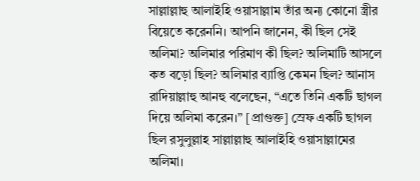সাল্লাল্লাহু আলাইহি ওয়াসাল্লাম তাঁর অন্য কোনো স্ত্রীর বিয়েতে করেননি। আপনি জানেন, কী ছিল সেই অলিমা? অলিমার পরিমাণ কী ছিল? অলিমাটি আসলে কত বড়ো ছিল? অলিমার ব্যাপ্তি কেমন ছিল? আনাস রাদিয়াল্লাহু আনহু বলেছেন, “এতে তিনি একটি ছাগল দিয়ে অলিমা করেন।” [প্রাগুক্ত] স্রেফ একটি ছাগল ছিল রসুলুল্লাহ সাল্লাল্লাহু আলাইহি ওয়াসাল্লামের অলিমা।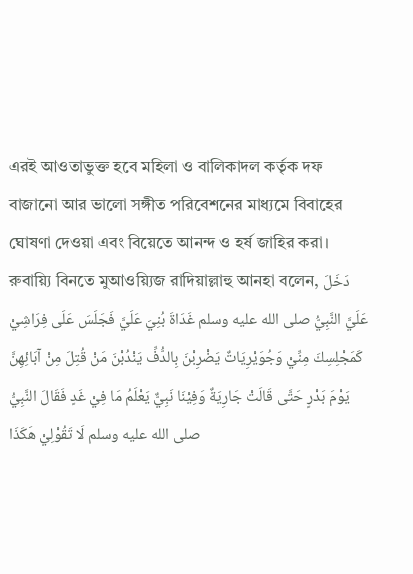এরই আওতাভুক্ত হবে মহিলা ও বালিকাদল কর্তৃক দফ বাজানো আর ভালো সঙ্গীত পরিবেশনের মাধ্যমে বিবাহের ঘোষণা দেওয়া এবং বিয়েতে আনন্দ ও হর্ষ জাহির করা। রুবায়্যি বিনতে মুআওয়্যিজ রাদিয়াল্লাহু আনহা বলেন, دَخَلَ عَلَيَّ النَّبِيُّ صلى الله عليه وسلم غَدَاةَ بُنِيَ عَلَيَّ فَجَلَسَ عَلَى فِرَاشِيْ كَمَجْلِسِكَ مِنِّيْ وَجُوَيْرِيَاتٌ يَضْرِبْنَ بِالدُّفِّ يَنْدُبْنَ مَنْ قُتِلَ مِنْ آبَائِهِنَّ يَوْمَ بَدْرٍ حَتَّى قَالَتْ جَارِيَةٌ وَفِيْنَا نَبِيٌّ يَعْلَمُ مَا فِيْ غَدٍ فَقَالَ النَّبِيُّ صلى الله عليه وسلم لَا تَقُوْلِيْ هَكَذَا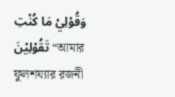وَقُوْلِيْ مَا كُنْتِ تَقُوْلِيْنَ “আমার ফুলশয্যার রজনী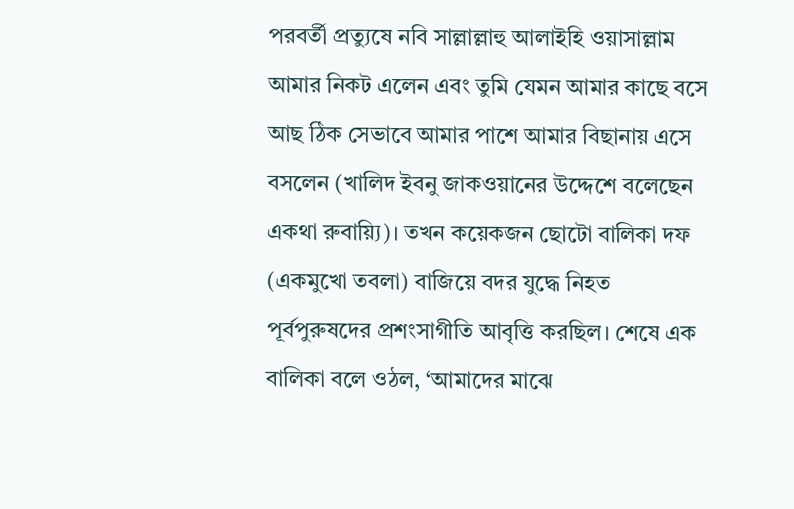পরবর্তী প্রত্যুষে নবি সাল্লাল্লাহু আলাইহি ওয়াসাল্লাম আমার নিকট এলেন এবং তুমি যেমন আমার কাছে বসে আছ ঠিক সেভাবে আমার পাশে আমার বিছানায় এসে বসলেন (খালিদ ইবনু জাকওয়ানের উদ্দেশে বলেছেন একথা রুবায়্যি)। তখন কয়েকজন ছোটো বালিকা দফ (একমুখো তবলা) বাজিয়ে বদর যুদ্ধে নিহত পূর্বপুরুষদের প্রশংসাগীতি আবৃত্তি করছিল। শেষে এক বালিকা বলে ওঠল, ‘আমাদের মাঝে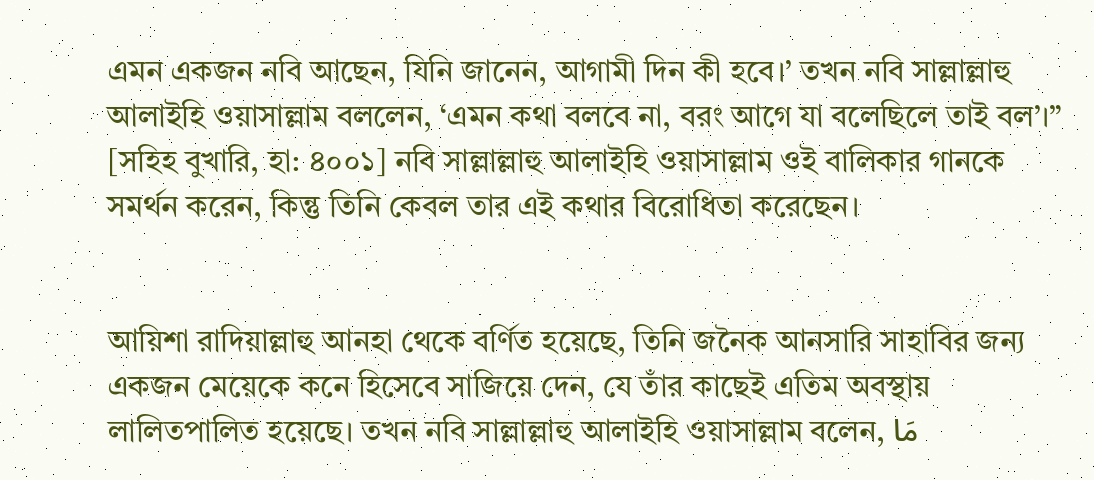এমন একজন নবি আছেন, যিনি জানেন, আগামী দিন কী হবে।’ তখন নবি সাল্লাল্লাহু আলাইহি ওয়াসাল্লাম বললেন, ‘এমন কথা বলবে না, বরং আগে যা বলেছিলে তাই বল’।” [সহিহ বুখারি, হা: ৪০০১] নবি সাল্লাল্লাহু আলাইহি ওয়াসাল্লাম ওই বালিকার গানকে সমর্থন করেন, কিন্তু তিনি কেবল তার এই কথার বিরোধিতা করেছেন।


আয়িশা রাদিয়াল্লাহু আনহা থেকে বর্ণিত হয়েছে, তিনি জনৈক আনসারি সাহাবির জন্য একজন মেয়েকে কনে হিসেবে সাজিয়ে দেন, যে তাঁর কাছেই এতিম অবস্থায় লালিতপালিত হয়েছে। তখন নবি সাল্লাল্লাহু আলাইহি ওয়াসাল্লাম বলেন, مَا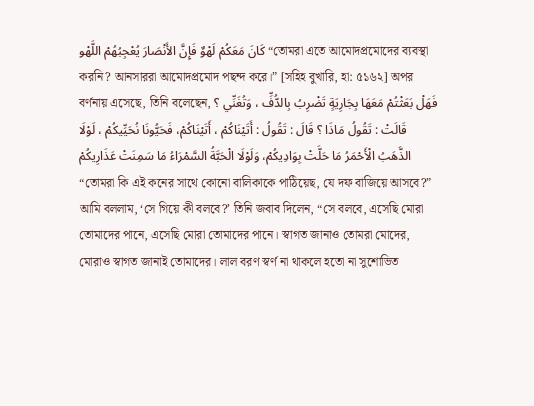كَانَ مَعَكُمْ لَهْوٌ فَإِنَّ الأَنْصَارَ يُعْجِبُهُمْ اللَّهْو “তোমরা এতে আমোদপ্রমোদের ব্যবস্থা করনি? আনসাররা আমোদপ্রমোদ পছন্দ করে।” [সহিহ বুখারি, হা: ৫১৬২] অপর বর্ণনায় এসেছে, তিনি বলেছেন, فَهَلْ بَعَثْتُمْ مَعَهَا بِجَارِيَةٍ تَضْرِبُ بِالدُّفِّ ، وَتُغَنِّي ؟ قَالَتْ : تَقُولُ مَاذَا ؟ قَالَ : تَقُولُ : أَتَيْنَاكُمْ ، أَتَيْنَاكُمْ، فَحَيُّونَا نُحَيِّيكُمْ ، لَوْلَا الذَّهَبُ الْأَحْمَرُ مَا حَلَّتْ بِوَادِيكُمْ، وَلَوْلَا الْحَبَّةُ السَّمْرَاءُ مَا سَمِنَتْ عَذَارِيكُمْ “তোমরা কি এই কনের সাথে কোনো বালিকাকে পাঠিয়েছ, যে দফ বাজিয়ে আসবে?” আমি বললাম, ‘সে গিয়ে কী বলবে?’ তিনি জবাব দিলেন, “সে বলবে, এসেছি মোরা তোমাদের পানে, এসেছি মোরা তোমাদের পানে। স্বাগত জানাও তোমরা মোদের, মোরাও স্বাগত জানাই তোমাদের। লাল বরণ স্বর্ণ না থাকলে হতো না সুশোভিত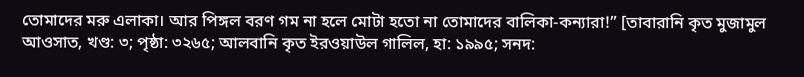তোমাদের মরু এলাকা। আর পিঙ্গল বরণ গম না হলে মোটা হতো না তোমাদের বালিকা-কন্যারা!” [তাবারানি কৃত মুজামুল আওসাত, খণ্ড: ৩; পৃষ্ঠা: ৩২৬৫; আলবানি কৃত ইরওয়াউল গালিল, হা: ১৯৯৫; সনদ: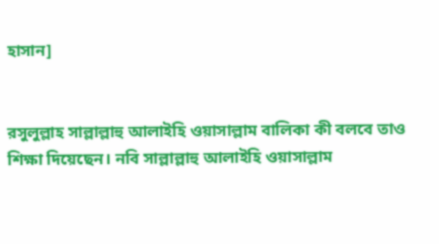হাসান]


রসুলুল্লাহ সাল্লাল্লাহু আলাইহি ওয়াসাল্লাম বালিকা কী বলবে তাও শিক্ষা দিয়েছেন। নবি সাল্লাল্লাহু আলাইহি ওয়াসাল্লাম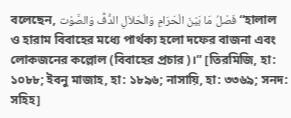বলেছেন, فَصْلُ مَا بَيْنَ الْحَرَامِ وَالْحَلاَلِ الدُّفُّ وَالصَّوْت “হালাল ও হারাম বিবাহের মধ্যে পার্থক্য হলো দফের বাজনা এবং লোকজনের কল্লোল (বিবাহের প্রচার)।” [তিরমিজি, হা: ১০৮৮; ইবনু মাজাহ, হা: ১৮৯৬; নাসায়ি, হা: ৩৩৬৯; সনদ: সহিহ]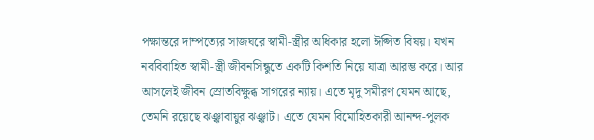পক্ষান্তরে দাম্পত্যের সাজঘরে স্বামী-স্ত্রীর অধিকার হলো ঈপ্সিত বিষয়। যখন নববিবাহিত স্বামী-স্ত্রী জীবনসিন্ধুতে একটি কিশতি নিয়ে যাত্রা আরম্ভ করে। আর আসলেই জীবন স্রোতবিক্ষুব্ধ সাগরের ন্যায়। এতে মৃদু সমীরণ যেমন আছে, তেমনি রয়েছে ঝঞ্ঝাবায়ুর ঝঞ্ঝাট। এতে যেমন বিমোহিতকারী আনন্দ-পুলক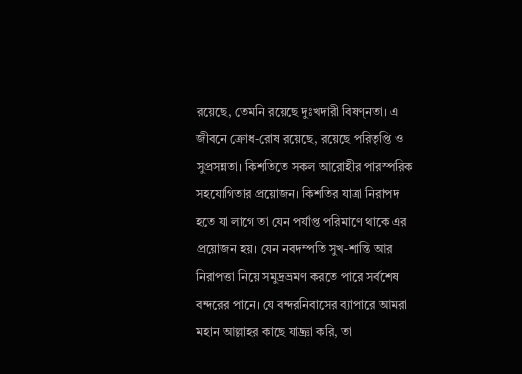রয়েছে, তেমনি রয়েছে দুঃখদারী বিষণ্নতা। এ জীবনে ক্রোধ-রোষ রয়েছে, রয়েছে পরিতৃপ্তি ও সুপ্রসন্নতা। কিশতিতে সকল আরোহীর পারস্পরিক সহযোগিতার প্রয়োজন। কিশতির যাত্রা নিরাপদ হতে যা লাগে তা যেন পর্যাপ্ত পরিমাণে থাকে এর প্রয়োজন হয়। যেন নবদম্পতি সুখ-শান্তি আর নিরাপত্তা নিয়ে সমুদ্রভ্রমণ করতে পারে সর্বশেষ বন্দরের পানে। যে বন্দরনিবাসের ব্যাপারে আমরা মহান আল্লাহর কাছে যাচ্ঞা করি, তা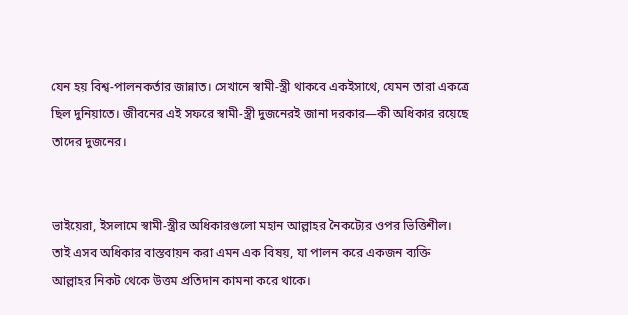যেন হয় বিশ্ব-পালনকর্তার জান্নাত। সেখানে স্বামী-স্ত্রী থাকবে একইসাথে, যেমন তারা একত্রে ছিল দুনিয়াতে। জীবনের এই সফরে স্বামী-স্ত্রী দুজনেরই জানা দরকার—কী অধিকার রয়েছে তাদের দুজনের।


ভাইয়েরা, ইসলামে স্বামী-স্ত্রীর অধিকারগুলো মহান আল্লাহর নৈকট্যের ওপর ভিত্তিশীল। তাই এসব অধিকার বাস্তবায়ন করা এমন এক বিষয়, যা পালন করে একজন ব্যক্তি আল্লাহর নিকট থেকে উত্তম প্রতিদান কামনা করে থাকে।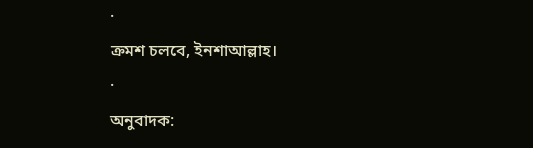·
ক্রমশ চলবে, ইনশাআল্লাহ।
·
অনুবাদক: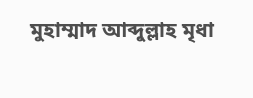মুহাম্মাদ আব্দুল্লাহ মৃধা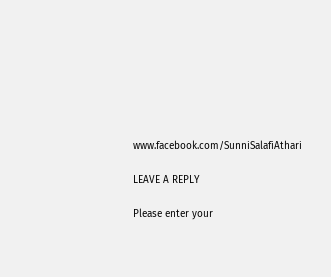www.facebook.com/SunniSalafiAthari

LEAVE A REPLY

Please enter your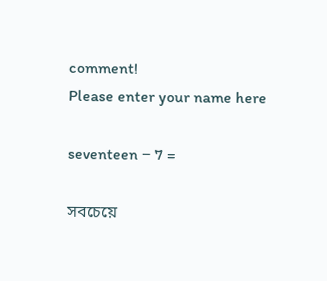comment!
Please enter your name here

seventeen − 7 =

সবচেয়ে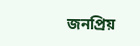জনপ্রিয়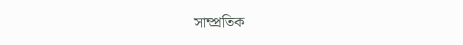সাম্প্রতিক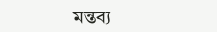মন্তব্য